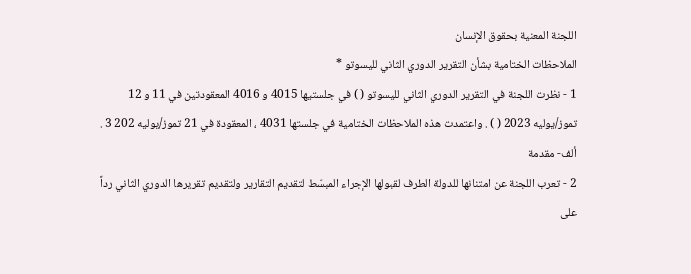اللجنة المعنية بحقوق الإنسان
الملاحظات الختامية بشأن التقرير الدوري الثاني لليسوتو *
1 - نظرت اللجنة في التقرير الدوري الثاني لليسوتو ( ) في جلستيها 4015 و 4016 المعقودتين في 11 و 12 تموز/يوليه 2023 ( ) . واعتمدت هذه الملاحظات الختامية في جلستها 4031 ، المعقودة في 21 تموز/يوليه 202 3 .
ألف- مقدمة
2 - تعرب اللجنة عن امتنانها للدولة الطرف لقبولها الإجراء المبسّط لتقديم التقارير ولتقديم تقريرها الدوري الثاني رداً على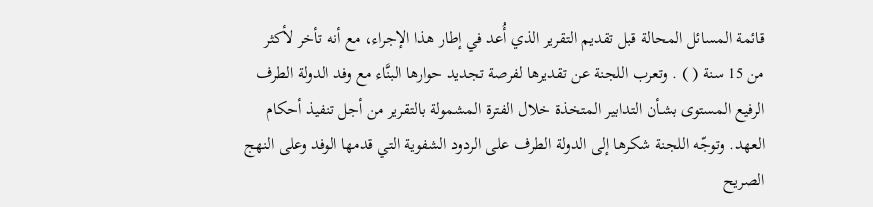قائمة المسائل المحالة قبل تقديم التقرير الذي أُعد في إطار هذا الإجراء، مع أنه تأخر لأكثر من 15 سنة ( ) . وتعرب اللجنة عن تقديرها لفرصة تجديد حوارها البنَّاء مع وفد الدولة الطرف الرفيع المستوى بشـأن التدابير المتخذة خلال الفترة المشمولة بالتقرير من أجل تنفيذ أحكام العهد. وتوجّه اللجنة شكرها إلى الدولة الطرف على الردود الشفوية التي قدمها الوفد وعلى النهج الصريح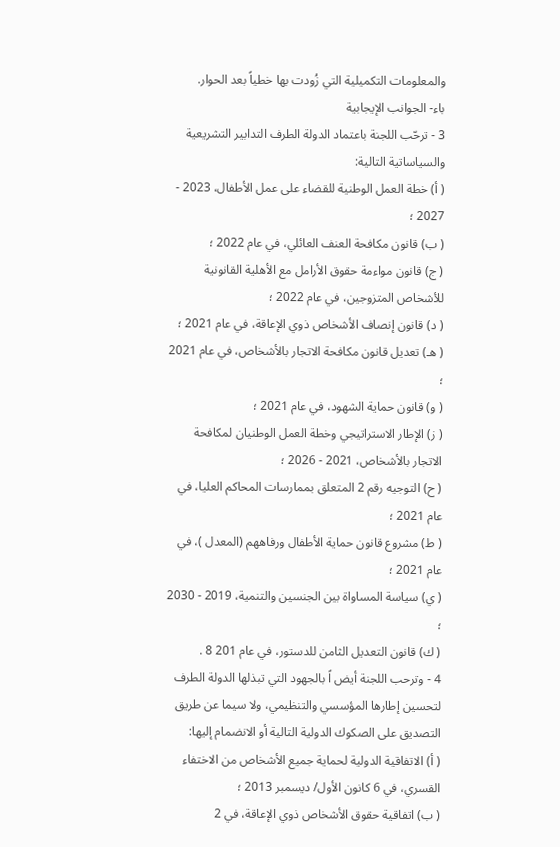والمعلومات التكميلية التي زُودت بها خطياً بعد الحوار.
باء- الجوانب الإيجابية
3 - ترحّب اللجنة باعتماد الدولة الطرف التدابير التشريعية والسياساتية التالية:
( أ) خطة العمل الوطنية للقضاء على عمل الأطفال، 2023 - 2027 ؛
( ب) قانون مكافحة العنف العائلي، في عام 2022 ؛
( ج) قانون مواءمة حقوق الأرامل مع الأهلية القانونية للأشخاص المتزوجين، في عام 2022 ؛
( د) قانون إنصاف الأشخاص ذوي الإعاقة، في عام 2021 ؛
( هـ) تعديل قانون مكافحة الاتجار بالأشخاص، في عام 2021 ؛
( و) قانون حماية الشهود، في عام 2021 ؛
( ز) الإطار الاستراتيجي وخطة العمل الوطنيان لمكافحة الاتجار بالأشخاص، 2021 - 2026 ؛
( ح) التوجيه رقم 2 المتعلق بممارسات المحاكم العليا، في عام 2021 ؛
( ط) مشروع قانون حماية الأطفال ورفاههم (المعدل )، في عام 2021 ؛
( ي) سياسة المساواة بين الجنسين والتنمية، 2019 - 2030 ؛
( ك) قانون التعديل الثامن للدستور، في عام 201 8 .
4 - وترحب اللجنة أيض اً بالجهود التي تبذلها الدولة الطرف لتحسين إطارها المؤسسي والتنظيمي، ولا سيما عن طريق التصديق على الصكوك الدولية التالية أو الانضمام إليها:
( أ) الاتفاقية الدولية لحماية جميع الأشخاص من الاختفاء القسري، في 6 كانون الأول/ ديسمبر 2013 ؛
( ب) اتفاقية حقوق الأشخاص ذوي الإعاقة، في 2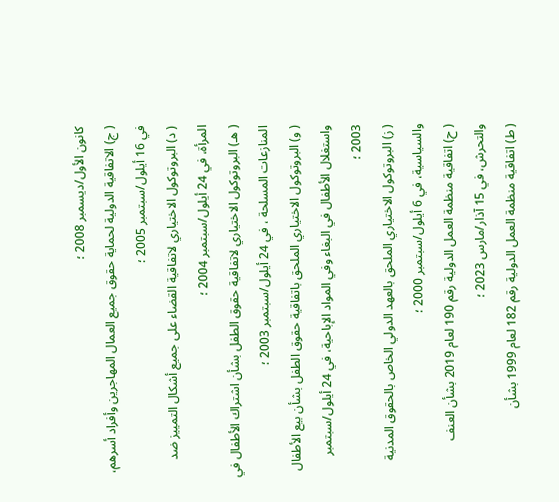كانون الأول/ديسمبر 2008 ؛
( ج) الاتفاقية الدولية لحماية حقوق جميع العمال المهاجرين وأفراد أسرهم، في 16 أيلول/سبتمبر 2005 ؛
( د) البروتوكول الاختياري لاتفاقية القضاء على جميع أشكال التمييز ضد المرأة، في 24 أيلول/سبتمبر 2004 ؛
( هـ) البروتوكول الاختياري لاتفاقية حقوق الطفل بشأن اشتراك الأطفال في المنازعات المسلحة ، في 24 أيلول/سبتمبر 2003 ؛
( و) البروتوكول الاختياري الملحق باتفاقية حقوق الطفل بشأن بيع الأطفال واستغلال الأطفال في البغاء وفي المواد الإباحية، في 24 أيلول/سبتمبر 2003 ؛
( ز) البروتوكول الاختياري الملحق بالعهد الدولي الخاص بالحقوق المدنية والسياسية، في 6 أيلول/سبتمبر 2000 ؛
( ح) اتفاقية منظمة العمل الدولية رقم 190 لعام 2019 بشأن العنف والتحرش، في 15 آذار/مارس 2023 ؛
( ط) اتفاقية منظمة العمل الدولية رقم 182 لعام 1999 بشأن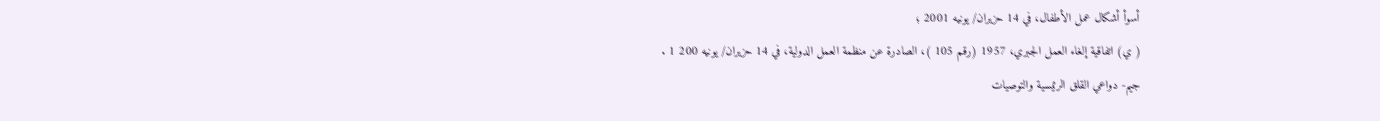أسوأ أشكال عمل الأطفال، في 14 حزيران/ يونيه 2001 ؛
( ي) اتفاقية إلغاء العمل الجبري، 1957 (رقم 105 )، الصادرة عن منظمة العمل الدولية، في 14 حزيران/ يونيه 200 1 .
جيم- دواعي القلق الرئيسية والتوصيات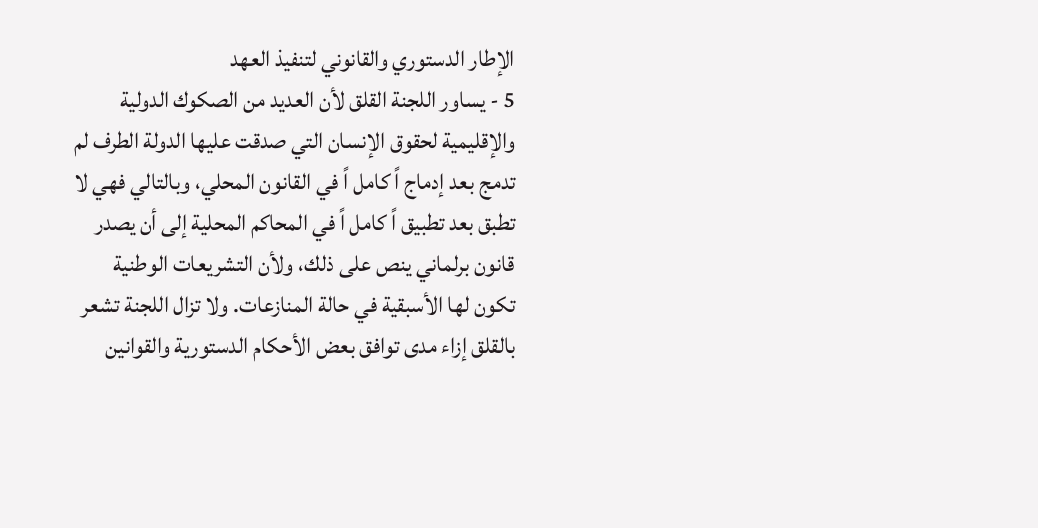الإطار الدستوري والقانوني لتنفيذ العهد
5 - يساور اللجنة القلق لأن العديد من الصكوك الدولية والإقليمية لحقوق الإنسان التي صدقت عليها الدولة الطرف لم تدمج بعد إدماج اً كامل اً في القانون المحلي، وبالتالي فهي لا تطبق بعد تطبيق اً كامل اً في المحاكم المحلية إلى أن يصدر قانون برلماني ينص على ذلك، ولأن التشريعات الوطنية تكون لها الأسبقية في حالة المنازعات. ولا تزال اللجنة تشعر بالقلق إزاء مدى توافق بعض الأحكام الدستورية والقوانين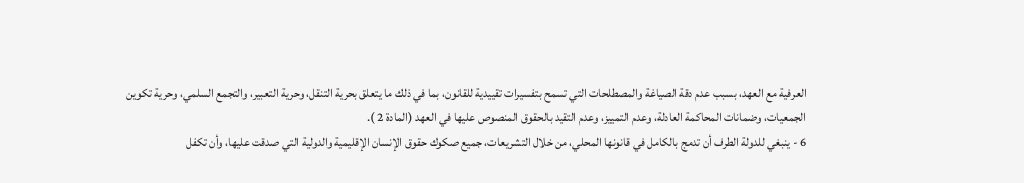العرفية مع العهد، بسبب عدم دقة الصياغة والمصطلحات التي تسمح بتفسيرات تقييدية للقانون، بما في ذلك ما يتعلق بحرية التنقل، وحرية التعبير، والتجمع السلمي، وحرية تكوين الجمعيات، وضمانات المحاكمة العادلة، وعدم التمييز، وعدم التقيد بالحقوق المنصوص عليها في العهد (المادة 2 ).
6 - ينبغي للدولة الطرف أن تدمج بالكامل في قانونها المحلي، من خلال التشريعات، جميع صكوك حقوق الإنسان الإقليمية والدولية التي صدقت عليها، وأن تكفل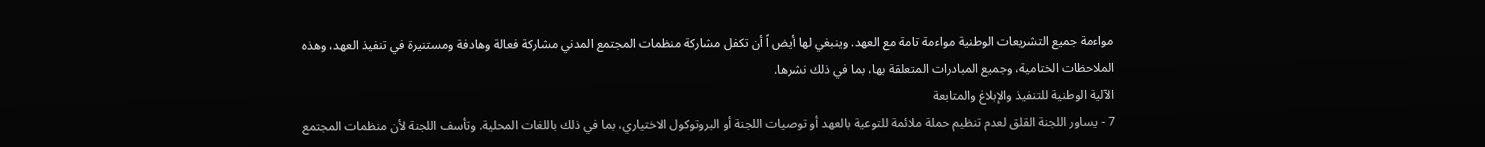مواءمة جميع التشريعات الوطنية مواءمة تامة مع العهد. وينبغي لها أيض اً أن تكفل مشاركة منظمات المجتمع المدني مشاركة فعالة وهادفة ومستنيرة في تنفيذ العهد، وهذه الملاحظات الختامية، وجميع المبادرات المتعلقة بها، بما في ذلك نشرها.
الآلية الوطنية للتنفيذ والإبلاغ والمتابعة
7 - يساور اللجنة القلق لعدم تنظيم حملة ملائمة للتوعية بالعهد أو توصيات اللجنة أو البروتوكول الاختياري، بما في ذلك باللغات المحلية. وتأسف اللجنة لأن منظمات المجتمع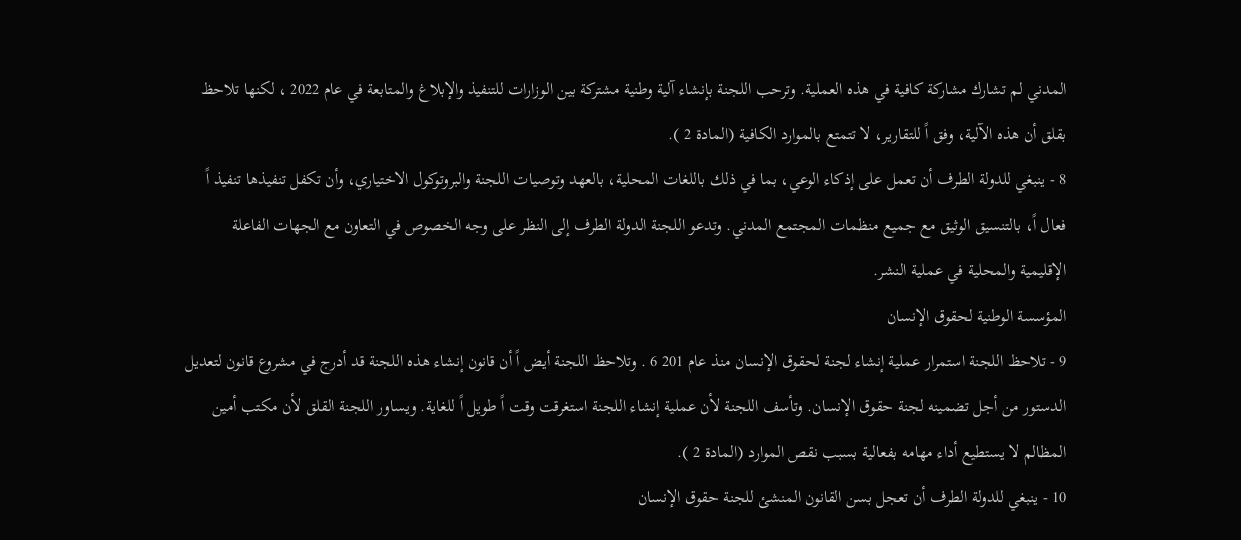المدني لم تشارك مشاركة كافية في هذه العملية. وترحب اللجنة بإنشاء آلية وطنية مشتركة بين الوزارات للتنفيذ والإبلاغ والمتابعة في عام 2022 ، لكنها تلاحظ بقلق أن هذه الآلية، وفق اً للتقارير، لا تتمتع بالموارد الكافية (المادة 2 ).
8 - ينبغي للدولة الطرف أن تعمل على إذكاء الوعي، بما في ذلك باللغات المحلية، بالعهد وتوصيات اللجنة والبروتوكول الاختياري، وأن تكفل تنفيذها تنفيذ اً فعال اً، بالتنسيق الوثيق مع جميع منظمات المجتمع المدني. وتدعو اللجنة الدولة الطرف إلى النظر على وجه الخصوص في التعاون مع الجهات الفاعلة الإقليمية والمحلية في عملية النشر.
المؤسسة الوطنية لحقوق الإنسان
9 - تلاحظ اللجنة استمرار عملية إنشاء لجنة لحقوق الإنسان منذ عام 201 6 . وتلاحظ اللجنة أيض اً أن قانون إنشاء هذه اللجنة قد أدرج في مشروع قانون لتعديل الدستور من أجل تضمينه لجنة حقوق الإنسان. وتأسف اللجنة لأن عملية إنشاء اللجنة استغرقت وقت اً طويل اً للغاية. ويساور اللجنة القلق لأن مكتب أمين المظالم لا يستطيع أداء مهامه بفعالية بسبب نقص الموارد (المادة 2 ).
10 - ينبغي للدولة الطرف أن تعجل بسن القانون المنشئ للجنة حقوق الإنسان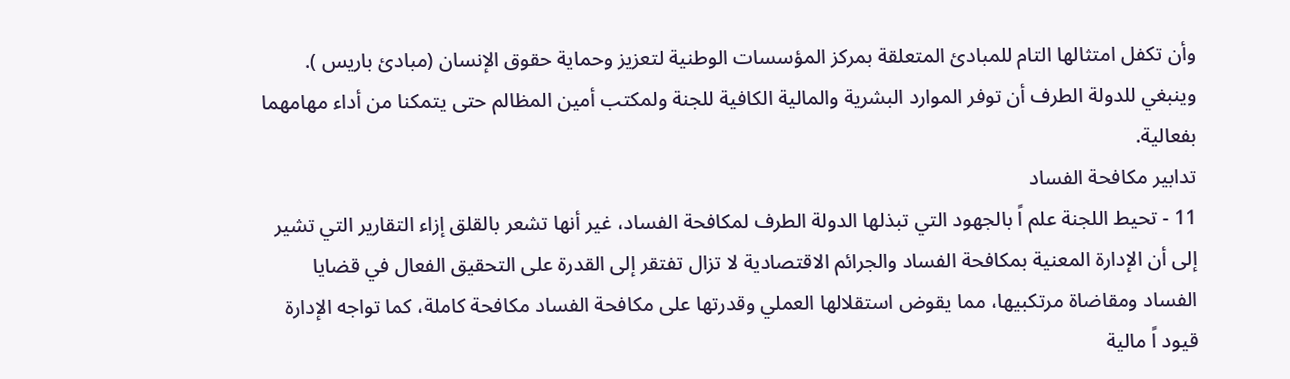وأن تكفل امتثالها التام للمبادئ المتعلقة بمركز المؤسسات الوطنية لتعزيز وحماية حقوق الإنسان (مبادئ باريس ). وينبغي للدولة الطرف أن توفر الموارد البشرية والمالية الكافية للجنة ولمكتب أمين المظالم حتى يتمكنا من أداء مهامهما بفعالية.
تدابير مكافحة الفساد
11 - تحيط اللجنة علم اً بالجهود التي تبذلها الدولة الطرف لمكافحة الفساد، غير أنها تشعر بالقلق إزاء التقارير التي تشير إلى أن الإدارة المعنية بمكافحة الفساد والجرائم الاقتصادية لا تزال تفتقر إلى القدرة على التحقيق الفعال في قضايا الفساد ومقاضاة مرتكبيها، مما يقوض استقلالها العملي وقدرتها على مكافحة الفساد مكافحة كاملة، كما تواجه الإدارة قيود اً مالية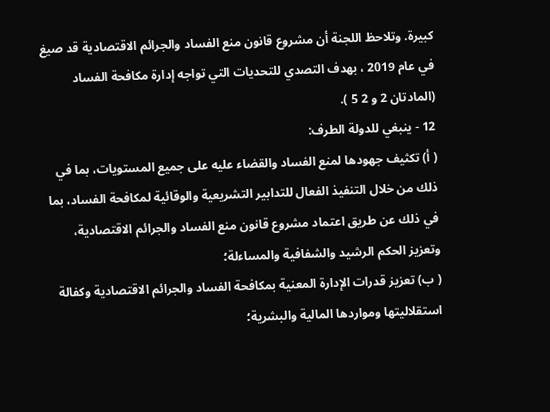كبيرة. وتلاحظ اللجنة أن مشروع قانون منع الفساد والجرائم الاقتصادية قد صيغ في عام 2019 ، بهدف التصدي للتحديات التي تواجه إدارة مكافحة الفساد (المادتان 2 و 2 5 ).
12 - ينبغي للدولة الطرف:
( أ) تكثيف جهودها لمنع الفساد والقضاء عليه على جميع المستويات، بما في ذلك من خلال التنفيذ الفعال للتدابير التشريعية والوقائية لمكافحة الفساد، بما في ذلك عن طريق اعتماد مشروع قانون منع الفساد والجرائم الاقتصادية، وتعزيز الحكم الرشيد والشفافية والمساءلة؛
( ب) تعزيز قدرات الإدارة المعنية بمكافحة الفساد والجرائم الاقتصادية وكفالة استقلاليتها ومواردها المالية والبشرية؛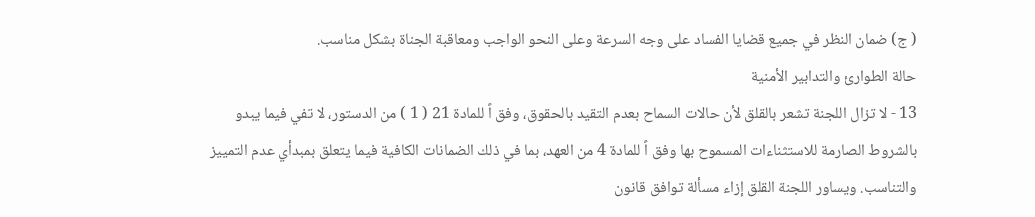( ج) ضمان النظر في جميع قضايا الفساد على وجه السرعة وعلى النحو الواجب ومعاقبة الجناة بشكل مناسب.
حالة الطوارئ والتدابير الأمنية
13 - لا تزال اللجنة تشعر بالقلق لأن حالات السماح بعدم التقيد بالحقوق، وفق اً للمادة 21 ( 1 ) من الدستور، لا تفي فيما يبدو بالشروط الصارمة للاستثناءات المسموح بها وفق اً للمادة 4 من العهد، بما في ذلك الضمانات الكافية فيما يتعلق بمبدأي عدم التمييز والتناسب. ويساور اللجنة القلق إزاء مسألة توافق قانون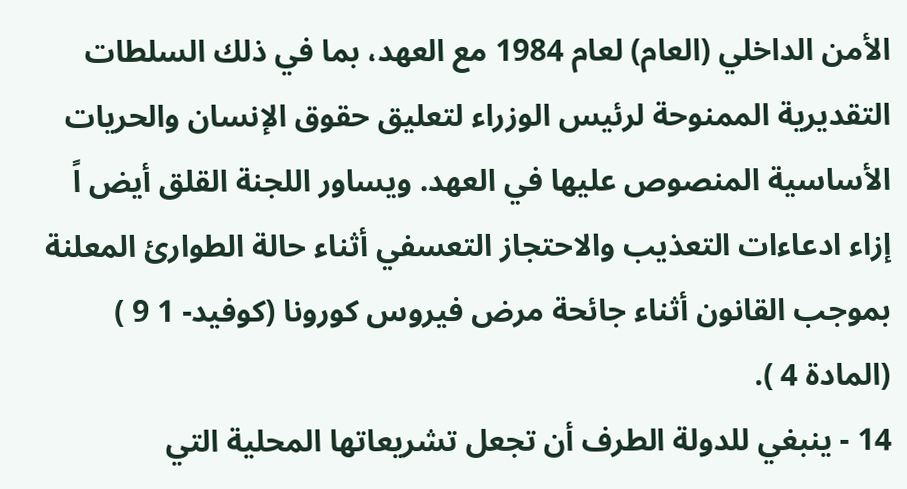الأمن الداخلي (العام) لعام 1984 مع العهد، بما في ذلك السلطات التقديرية الممنوحة لرئيس الوزراء لتعليق حقوق الإنسان والحريات الأساسية المنصوص عليها في العهد. ويساور اللجنة القلق أيض اً إزاء ادعاءات التعذيب والاحتجاز التعسفي أثناء حالة الطوارئ المعلنة بموجب القانون أثناء جائحة مرض فيروس كورونا (كوفيد- 1 9 ) (المادة 4 ).
14 - ينبغي للدولة الطرف أن تجعل تشريعاتها المحلية التي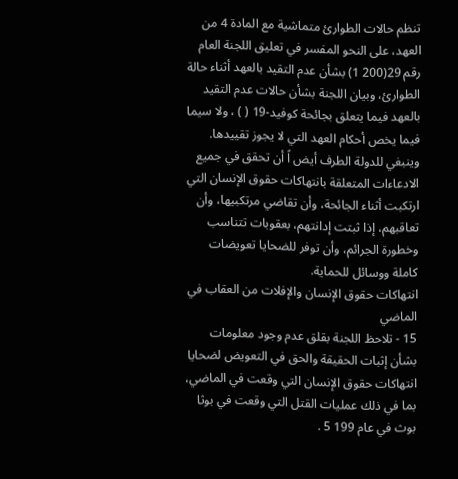تنظم حالات الطوارئ متماشية مع المادة 4 من العهد، على النحو المفسر في تعليق اللجنة العام رقم 29(200 1) بشأن عدم التقيد بالعهد أثناء حالة الطوارئ، وبيان اللجنة بشأن حالات عدم التقيد بالعهد فيما يتعلق بجائحة كوفيد-19 ( ) ، ولا سيما فيما يخص أحكام العهد التي لا يجوز تقييدها. وينبغي للدولة الطرف أيض اً أن تحقق في جميع الادعاءات المتعلقة بانتهاكات حقوق الإنسان التي ارتكبت أثناء الجائحة، وأن تقاضي مرتكبيها، وأن تعاقبهم، إذا ثبتت إدانتهم، بعقوبات تتناسب وخطورة الجرائم، وأن توفر للضحايا تعويضات كاملة ووسائل للحماية.
انتهاكات حقوق الإنسان والإفلات من العقاب في الماضي
15 - تلاحظ اللجنة بقلق عدم وجود معلومات بشأن إثبات الحقيقة والحق في التعويض لضحايا انتهاكات حقوق الإنسان التي وقعت في الماضي، بما في ذلك عمليات القتل التي وقعت في بوثا بوث في عام 199 5 .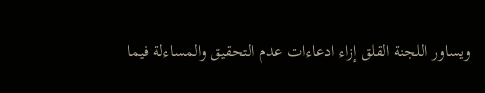ويساور اللجنة القلق إزاء ادعاءات عدم التحقيق والمساءلة فيما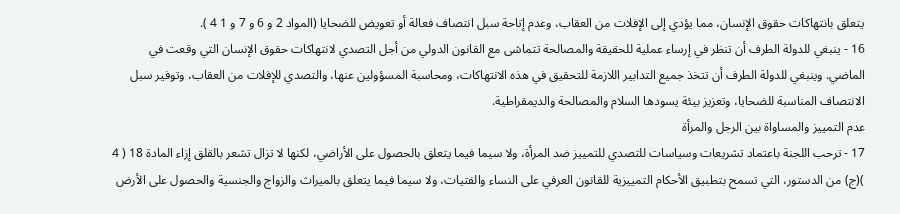يتعلق بانتهاكات حقوق الإنسان، مما يؤدي إلى الإفلات من العقاب، وعدم إتاحة سبل انتصاف فعالة أو تعويض للضحايا (المواد 2 و 6 و 7 و 1 4 ).
16 - ينبغي للدولة الطرف أن تنظر في إرساء عملية للحقيقة والمصالحة تتماشى مع القانون الدولي من أجل التصدي لانتهاكات حقوق الإنسان التي وقعت في الماضي. وينبغي للدولة الطرف أن تتخذ جميع التدابير اللازمة للتحقيق في هذه الانتهاكات، ومحاسبة المسؤولين عنها، والتصدي للإفلات من العقاب، وتوفير سبل الانتصاف المناسبة للضحايا، وتعزيز بيئة يسودها السلام والمصالحة والديمقراطية.
عدم التمييز والمساواة بين الرجل والمرأة
17 - ترحب اللجنة باعتماد تشريعات وسياسات للتصدي للتمييز ضد المرأة، ولا سيما فيما يتعلق بالحصول على الأراضي، لكنها لا تزال تشعر بالقلق إزاء المادة 18 ( 4 )(ج) من الدستور، التي تسمح بتطبيق الأحكام التمييزية للقانون العرفي على النساء والفتيات، ولا سيما فيما يتعلق بالميراث والزواج والجنسية والحصول على الأرض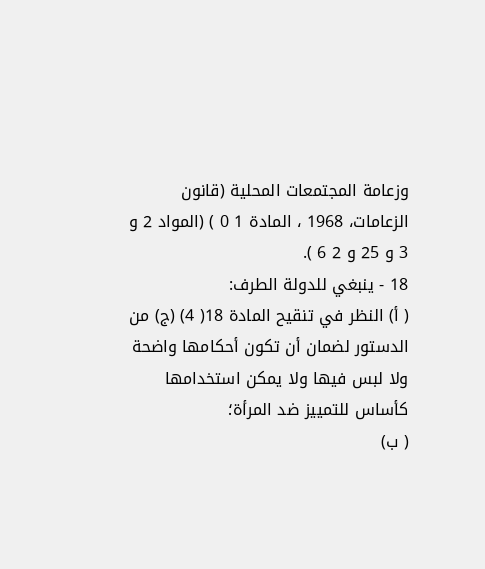وزعامة المجتمعات المحلية (قانون الزعامات، 1968 ، المادة 1 0 ) (المواد 2 و 3 و 25 و 2 6 ).
18 - ينبغي للدولة الطرف:
( أ) النظر في تنقيح المادة 18( 4) (ج) من الدستور لضمان أن تكون أحكامها واضحة ولا لبس فيها ولا يمكن استخدامها كأساس للتمييز ضد المرأة؛
( ب)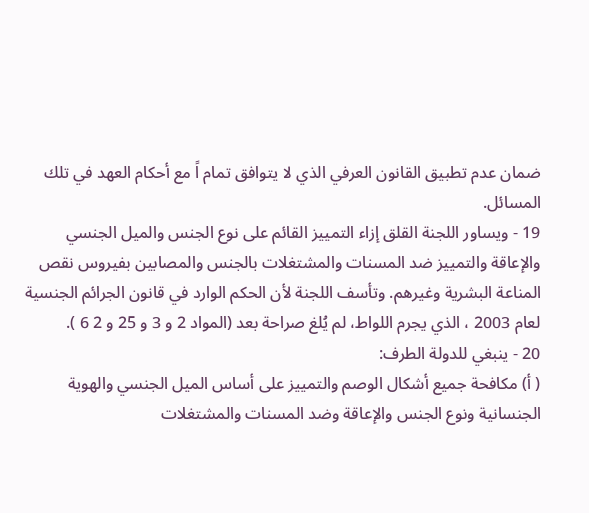ضمان عدم تطبيق القانون العرفي الذي لا يتوافق تمام اً مع أحكام العهد في تلك المسائل.
19 - ويساور اللجنة القلق إزاء التمييز القائم على نوع الجنس والميل الجنسي والإعاقة والتمييز ضد المسنات والمشتغلات بالجنس والمصابين بفيروس نقص المناعة البشرية وغيرهم. وتأسف اللجنة لأن الحكم الوارد في قانون الجرائم الجنسية لعام 2003 ، الذي يجرم اللواط، لم يُلغ صراحة بعد (المواد 2 و 3 و 25 و 2 6 ).
20 - ينبغي للدولة الطرف:
( أ) مكافحة جميع أشكال الوصم والتمييز على أساس الميل الجنسي والهوية الجنسانية ونوع الجنس والإعاقة وضد المسنات والمشتغلات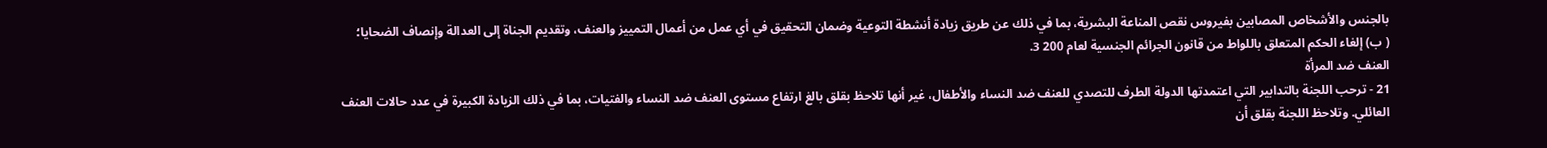بالجنس والأشخاص المصابين بفيروس نقص المناعة البشرية، بما في ذلك عن طريق زيادة أنشطة التوعية وضمان التحقيق في أي عمل من أعمال التمييز والعنف، وتقديم الجناة إلى العدالة وإنصاف الضحايا؛
( ب) إلغاء الحكم المتعلق باللواط من قانون الجرائم الجنسية لعام 200 3.
العنف ضد المرأة
21 - ترحب اللجنة بالتدابير التي اعتمدتها الدولة الطرف للتصدي للعنف ضد النساء والأطفال، غير أنها تلاحظ بقلق بالغ ارتفاع مستوى العنف ضد النساء والفتيات، بما في ذلك الزيادة الكبيرة في عدد حالات العنف العائلي. وتلاحظ اللجنة بقلق أن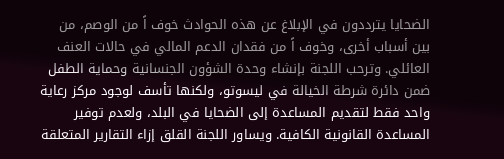الضحايا يترددون في الإبلاغ عن هذه الحوادث خوف اً من الوصم، من بين أسباب أخرى، وخوف اً من فقدان الدعم المالي في حالات العنف العائلي. وترحب اللجنة بإنشاء وحدة الشؤون الجنسانية وحماية الطفل ضمن دائرة شرطة الخيالة في ليسوتو، ولكنها تأسف لوجود مركز رعاية واحد فقط لتقديم المساعدة إلى الضحايا في البلد، ولعدم توفير المساعدة القانونية الكافية. ويساور اللجنة القلق إزاء التقارير المتعلقة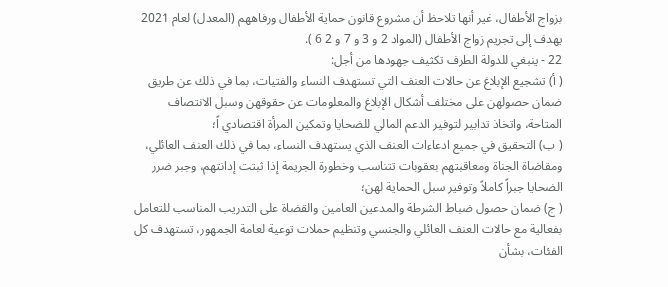بزواج الأطفال، غير أنها تلاحظ أن مشروع قانون حماية الأطفال ورفاههم (المعدل) لعام 2021 يهدف إلى تجريم زواج الأطفال (المواد 2 و 3 و 7 و 2 6 ).
22 - ينبغي للدولة الطرف تكثيف جهودها من أجل:
( أ) تشجيع الإبلاغ عن حالات العنف التي تستهدف النساء والفتيات، بما في ذلك عن طريق ضمان حصولهن على مختلف أشكال الإبلاغ والمعلومات عن حقوقهن وسبل الانتصاف المتاحة، واتخاذ تدابير لتوفير الدعم المالي للضحايا وتمكين المرأة اقتصادي اً؛
( ب) التحقيق في جميع ادعاءات العنف الذي يستهدف النساء، بما في ذلك العنف العائلي، ومقاضاة الجناة ومعاقبتهم بعقوبات تتناسب وخطورة الجريمة إذا ثبتت إدانتهم، وجبر ضرر الضحايا جبراً كاملاً وتوفير سبل الحماية لهن؛
( ج) ضمان حصول ضباط الشرطة والمدعين العامين والقضاة على التدريب المناسب للتعامل بفعالية مع حالات العنف العائلي والجنسي وتنظيم حملات توعية لعامة الجمهور، تستهدف كل الفئات، بشأن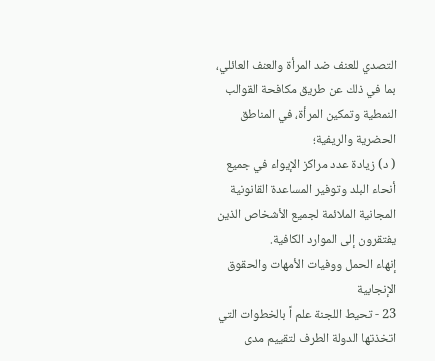التصدي للعنف ضد المرأة والعنف العائلي، بما في ذلك عن طريق مكافحة القوالب النمطية وتمكين المرأة، في المناطق الحضرية والريفية؛
( د) زيادة عدد مراكز الإيواء في جميع أنحاء البلد وتوفير المساعدة القانونية المجانية الملائمة لجميع الأشخاص الذين يفتقرون إلى الموارد الكافية.
إنهاء الحمل ووفيات الأمهات والحقوق الإنجابية
23 - تحيط اللجنة علم اً بالخطوات التي اتخذتها الدولة الطرف لتقييم مدى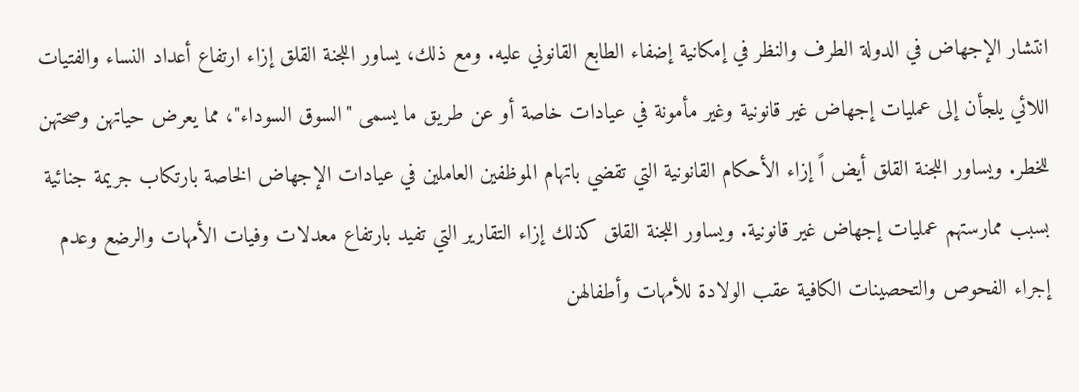انتشار الإجهاض في الدولة الطرف والنظر في إمكانية إضفاء الطابع القانوني عليه. ومع ذلك، يساور اللجنة القلق إزاء ارتفاع أعداد النساء والفتيات اللائي يلجأن إلى عمليات إجهاض غير قانونية وغير مأمونة في عيادات خاصة أو عن طريق ما يسمى "السوق السوداء"، مما يعرض حياتهن وصحتهن للخطر. ويساور اللجنة القلق أيض اً إزاء الأحكام القانونية التي تقضي باتهام الموظفين العاملين في عيادات الإجهاض الخاصة بارتكاب جريمة جنائية بسبب ممارستهم عمليات إجهاض غير قانونية. ويساور اللجنة القلق كذلك إزاء التقارير التي تفيد بارتفاع معدلات وفيات الأمهات والرضع وعدم إجراء الفحوص والتحصينات الكافية عقب الولادة للأمهات وأطفالهن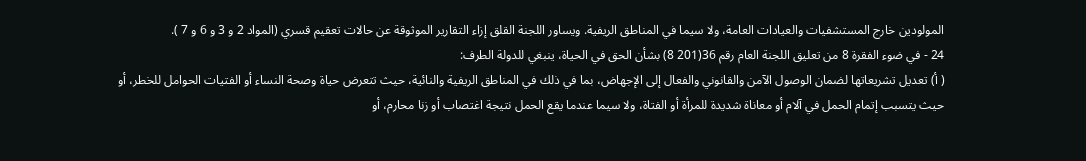المولودين خارج المستشفيات والعيادات العامة، ولا سيما في المناطق الريفية. ويساور اللجنة القلق إزاء التقارير الموثوقة عن حالات تعقيم قسري (المواد 2 و 3 و 6 و 7 ).
24 - في ضوء الفقرة 8 من تعليق اللجنة العام رقم 36(201 8) بشأن الحق في الحياة، ينبغي للدولة الطرف:
( أ) تعديل تشريعاتها لضمان الوصول الآمن والقانوني والفعال إلى الإجهاض، بما في ذلك في المناطق الريفية والنائية، حيث تتعرض حياة وصحة النساء أو الفتيات الحوامل للخطر، أو حيث يتسبب إتمام الحمل في آلام أو معاناة شديدة للمرأة أو الفتاة، ولا سيما عندما يقع الحمل نتيجة اغتصاب أو زنا محارم، أو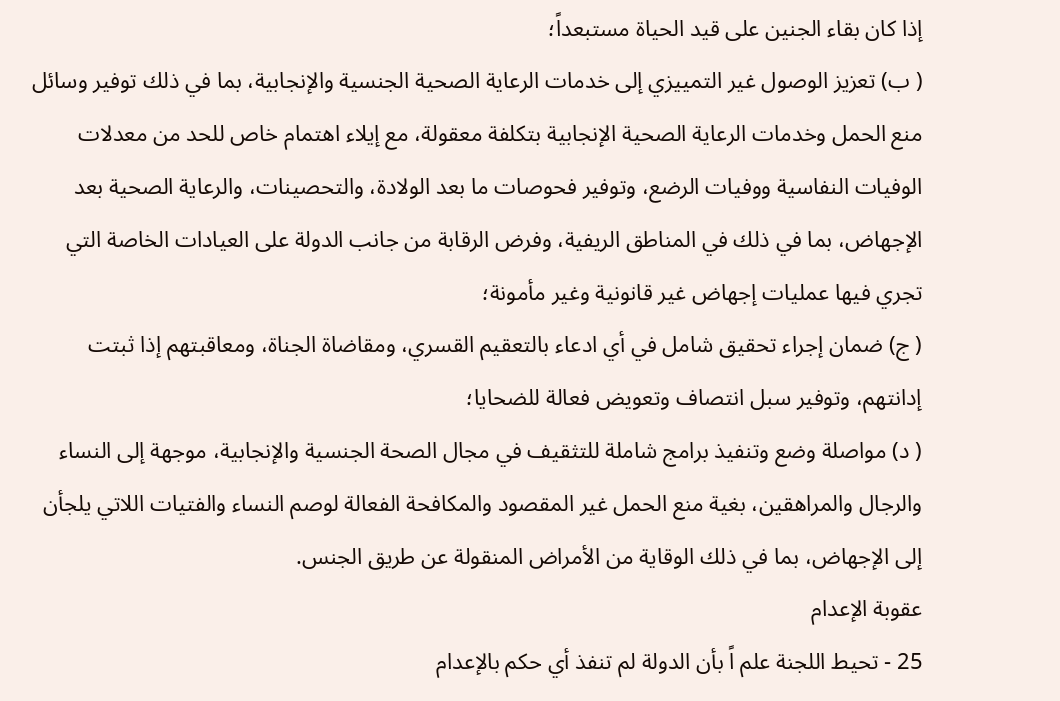إذا كان بقاء الجنين على قيد الحياة مستبعداً؛
( ب) تعزيز الوصول غير التمييزي إلى خدمات الرعاية الصحية الجنسية والإنجابية، بما في ذلك توفير وسائل منع الحمل وخدمات الرعاية الصحية الإنجابية بتكلفة معقولة، مع إيلاء اهتمام خاص للحد من معدلات الوفيات النفاسية ووفيات الرضع، وتوفير فحوصات ما بعد الولادة، والتحصينات، والرعاية الصحية بعد الإجهاض، بما في ذلك في المناطق الريفية، وفرض الرقابة من جانب الدولة على العيادات الخاصة التي تجري فيها عمليات إجهاض غير قانونية وغير مأمونة؛
( ج) ضمان إجراء تحقيق شامل في أي ادعاء بالتعقيم القسري، ومقاضاة الجناة، ومعاقبتهم إذا ثبتت إدانتهم، وتوفير سبل انتصاف وتعويض فعالة للضحايا؛
( د) مواصلة وضع وتنفيذ برامج شاملة للتثقيف في مجال الصحة الجنسية والإنجابية، موجهة إلى النساء والرجال والمراهقين، بغية منع الحمل غير المقصود والمكافحة الفعالة لوصم النساء والفتيات اللاتي يلجأن إلى الإجهاض، بما في ذلك الوقاية من الأمراض المنقولة عن طريق الجنس.
عقوبة الإعدام
25 - تحيط اللجنة علم اً بأن الدولة لم تنفذ أي حكم بالإعدام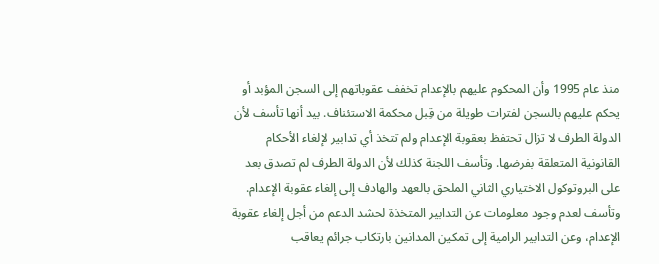منذ عام 1995 وأن المحكوم عليهم بالإعدام تخفف عقوباتهم إلى السجن المؤبد أو يحكم عليهم بالسجن لفترات طويلة من قِبل محكمة الاستئناف. بيد أنها تأسف لأن الدولة الطرف لا تزال تحتفظ بعقوبة الإعدام ولم تتخذ أي تدابير لإلغاء الأحكام القانونية المتعلقة بفرضها. وتأسف اللجنة كذلك لأن الدولة الطرف لم تصدق بعد على البروتوكول الاختياري الثاني الملحق بالعهد والهادف إلى إلغاء عقوبة الإعدام. وتأسف لعدم وجود معلومات عن التدابير المتخذة لحشد الدعم من أجل إلغاء عقوبة الإعدام، وعن التدابير الرامية إلى تمكين المدانين بارتكاب جرائم يعاقب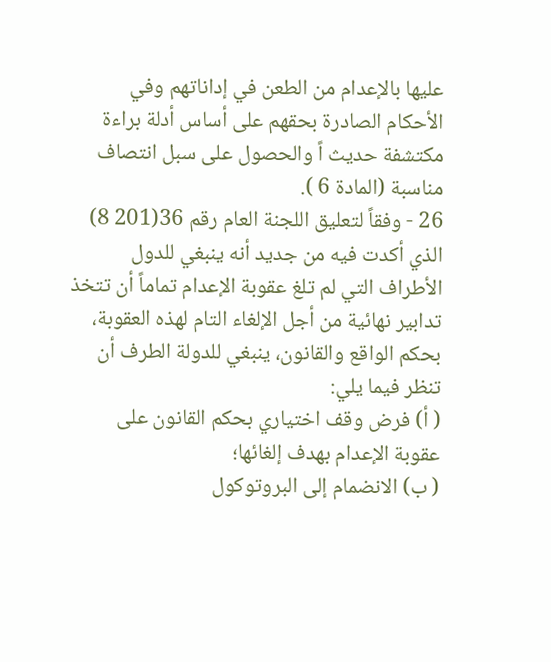عليها بالإعدام من الطعن في إداناتهم وفي الأحكام الصادرة بحقهم على أساس أدلة براءة مكتشفة حديث اً والحصول على سبل انتصاف مناسبة (المادة 6 ).
26 - وفقاً لتعليق اللجنة العام رقم 36(201 8) الذي أكدت فيه من جديد أنه ينبغي للدول الأطراف التي لم تلغ عقوبة الإعدام تماماً أن تتخذ تدابير نهائية من أجل الإلغاء التام لهذه العقوبة، بحكم الواقع والقانون، ينبغي للدولة الطرف أن تنظر فيما يلي:
( أ) فرض وقف اختياري بحكم القانون على عقوبة الإعدام بهدف إلغائها؛
( ب) الانضمام إلى البروتوكول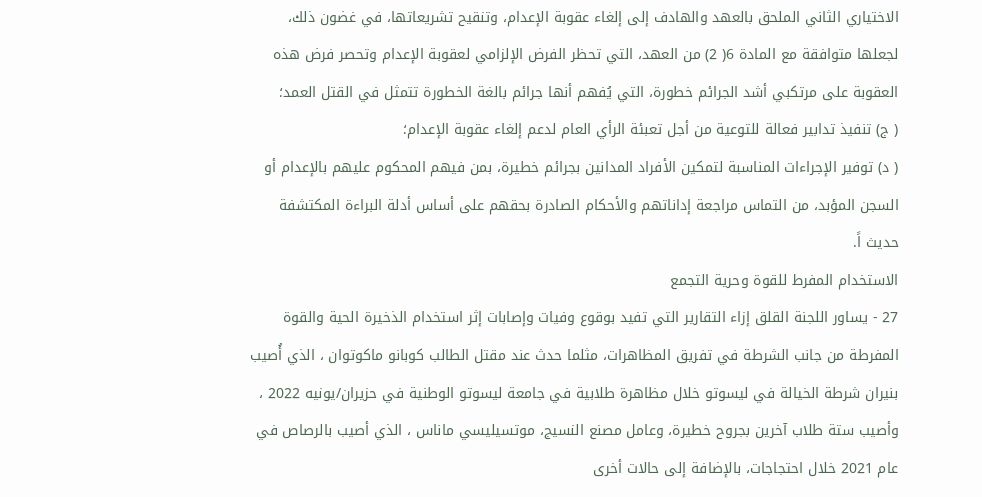الاختياري الثاني الملحق بالعهد والهادف إلى إلغاء عقوبة الإعدام، وتنقيح تشريعاتها، في غضون ذلك، لجعلها متوافقة مع المادة 6( 2) من العهد، التي تحظر الفرض الإلزامي لعقوبة الإعدام وتحصر فرض هذه العقوبة على مرتكبي أشد الجرائم خطورة، التي يُفهم أنها جرائم بالغة الخطورة تتمثل في القتل العمد؛
( ج) تنفيذ تدابير فعالة للتوعية من أجل تعبئة الرأي العام لدعم إلغاء عقوبة الإعدام؛
( د) توفير الإجراءات المناسبة لتمكين الأفراد المدانين بجرائم خطيرة، بمن فيهم المحكوم عليهم بالإعدام أو السجن المؤبد، من التماس مراجعة إداناتهم والأحكام الصادرة بحقهم على أساس أدلة البراءة المكتشفة حديث اً.
الاستخدام المفرط للقوة وحرية التجمع
27 - يساور اللجنة القلق إزاء التقارير التي تفيد بوقوع وفيات وإصابات إثر استخدام الذخيرة الحية والقوة المفرطة من جانب الشرطة في تفريق المظاهرات، مثلما حدث عند مقتل الطالب كوبانو ماكوتوان ، الذي أُصيب بنيران شرطة الخيالة في ليسوتو خلال مظاهرة طلابية في جامعة ليسوتو الوطنية في حزيران/يونيه 2022 ، وأصيب ستة طلاب آخرين بجروح خطيرة، وعامل مصنع النسيج، موتسيليسي ماناس ، الذي أصيب بالرصاص في عام 2021 خلال احتجاجات، بالإضافة إلى حالات أخرى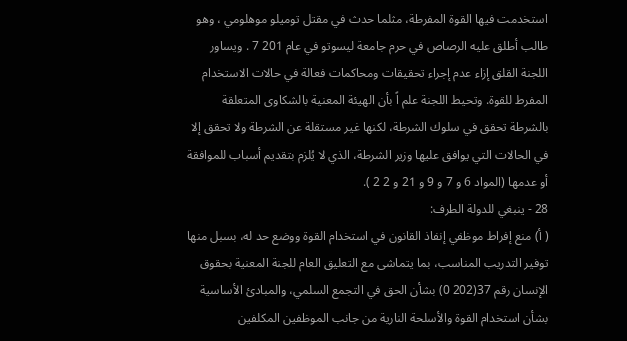استخدمت فيها القوة المفرطة، مثلما حدث في مقتل توميلو موهلومي ، وهو طالب أطلق عليه الرصاص في حرم جامعة ليسوتو في عام 201 7 . ويساور اللجنة القلق إزاء عدم إجراء تحقيقات ومحاكمات فعالة في حالات الاستخدام المفرط للقوة. وتحيط اللجنة علم اً بأن الهيئة المعنية بالشكاوى المتعلقة بالشرطة تحقق في سلوك الشرطة، لكنها غير مستقلة عن الشرطة ولا تحقق إلا في الحالات التي يوافق عليها وزير الشرطة، الذي لا يُلزم بتقديم أسباب للموافقة أو عدمها (المواد 6 و 7 و 9 و 21 و 2 2 ).
28 - ينبغي للدولة الطرف:
( أ) منع إفراط موظفي إنفاذ القانون في استخدام القوة ووضع حد له، بسبل منها توفير التدريب المناسب، بما يتماشى مع التعليق العام للجنة المعنية بحقوق الإنسان رقم 37(202 0) بشأن الحق في التجمع السلمي، والمبادئ الأساسية بشأن استخدام القوة والأسلحة النارية من جانب الموظفين المكلفين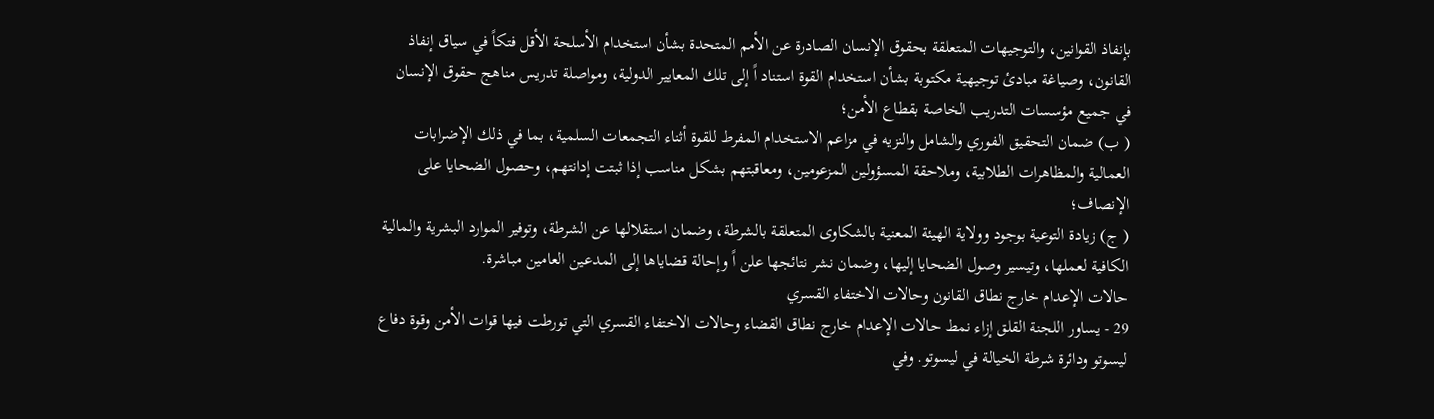بإنفاذ القوانين، والتوجيهات المتعلقة بحقوق الإنسان الصادرة عن الأمم المتحدة بشأن استخدام الأسلحة الأقل فتكاً في سياق إنفاذ القانون، وصياغة مبادئ توجيهية مكتوبة بشأن استخدام القوة استناد اً إلى تلك المعايير الدولية، ومواصلة تدريس مناهج حقوق الإنسان في جميع مؤسسات التدريب الخاصة بقطاع الأمن؛
( ب) ضمان التحقيق الفوري والشامل والنزيه في مزاعم الاستخدام المفرط للقوة أثناء التجمعات السلمية، بما في ذلك الإضرابات العمالية والمظاهرات الطلابية، وملاحقة المسؤولين المزعومين، ومعاقبتهم بشكل مناسب إذا ثبتت إدانتهم، وحصول الضحايا على الإنصاف؛
( ج) زيادة التوعية بوجود وولاية الهيئة المعنية بالشكاوى المتعلقة بالشرطة، وضمان استقلالها عن الشرطة، وتوفير الموارد البشرية والمالية الكافية لعملها، وتيسير وصول الضحايا إليها، وضمان نشر نتائجها علن اً وإحالة قضاياها إلى المدعين العامين مباشرة.
حالات الإعدام خارج نطاق القانون وحالات الاختفاء القسري
29 - يساور اللجنة القلق إزاء نمط حالات الإعدام خارج نطاق القضاء وحالات الاختفاء القسري التي تورطت فيها قوات الأمن وقوة دفاع ليسوتو ودائرة شرطة الخيالة في ليسوتو. وفي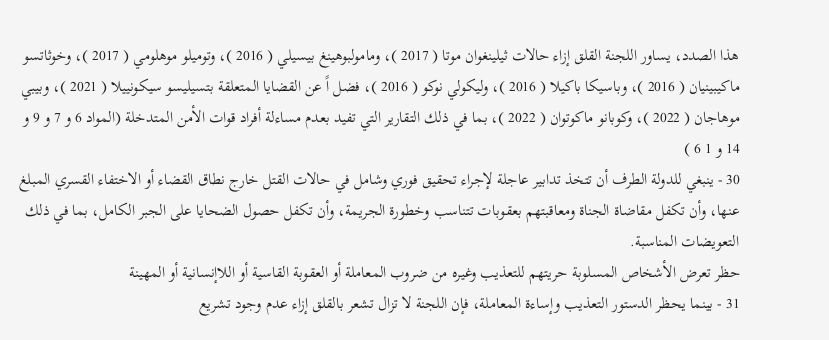هذا الصدد، يساور اللجنة القلق إزاء حالات ثيلينغوان موتا ( 2017 )، ومامولبوهينغ بيسيلي ( 2016 )، وتوميلو موهلومي ( 2017 )، وخوثاتسو ماكيبينيان ( 2016 )، وباسيكا باكيلا ( 2016 )، وليكولي نوكو ( 2016 )، فضل اً عن القضايا المتعلقة بتسيليسو سيكونييلا ( 2021 )، وبيبي موهاجان ( 2022 )، وكوبانو ماكوتوان ( 2022 )، بما في ذلك التقارير التي تفيد بعدم مساءلة أفراد قوات الأمن المتدخلة (المواد 6 و 7 و 9 و 14 و 1 6 )
30 - ينبغي للدولة الطرف أن تتخذ تدابير عاجلة لإجراء تحقيق فوري وشامل في حالات القتل خارج نطاق القضاء أو الاختفاء القسري المبلغ عنها، وأن تكفل مقاضاة الجناة ومعاقبتهم بعقوبات تتناسب وخطورة الجريمة، وأن تكفل حصول الضحايا على الجبر الكامل، بما في ذلك التعويضات المناسبة.
حظر تعرض الأشخاص المسلوبة حريتهم للتعذيب وغيره من ضروب المعاملة أو العقوبة القاسية أو اللاإنسانية أو المهينة
31 - بينما يحظر الدستور التعذيب وإساءة المعاملة، فإن اللجنة لا تزال تشعر بالقلق إزاء عدم وجود تشريع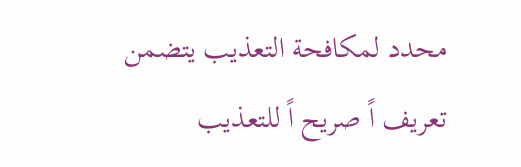محدد لمكافحة التعذيب يتضمن تعريف اً صريح اً للتعذيب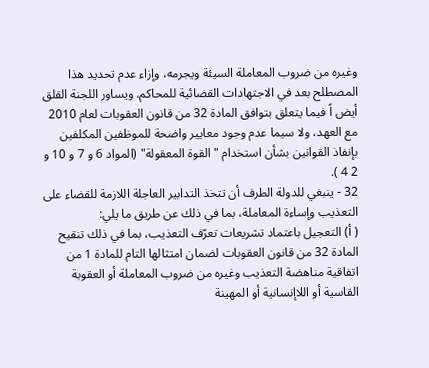وغيره من ضروب المعاملة السيئة ويجرمه، وإزاء عدم تحديد هذا المصطلح بعد في الاجتهادات القضائية للمحاكم. ويساور اللجنة القلق أيض اً فيما يتعلق بتوافق المادة 32 من قانون العقوبات لعام 2010 مع العهد، ولا سيما عدم وجود معايير واضحة للموظفين المكلفين بإنفاذ القوانين بشأن استخدام "القوة المعقولة" (المواد 6 و 7 و 10 و 2 4 ).
32 - ينبغي للدولة الطرف أن تتخذ التدابير العاجلة اللازمة للقضاء على التعذيب وإساءة المعاملة، بما في ذلك عن طريق ما يلي:
( أ) التعجيل باعتماد تشريعات تعرّف التعذيب، بما في ذلك تنقيح المادة 32 من قانون العقوبات لضمان امتثالها التام للمادة 1 من اتفاقية مناهضة التعذيب وغيره من ضروب المعاملة أو العقوبة القاسية أو اللاإنسانية أو المهينة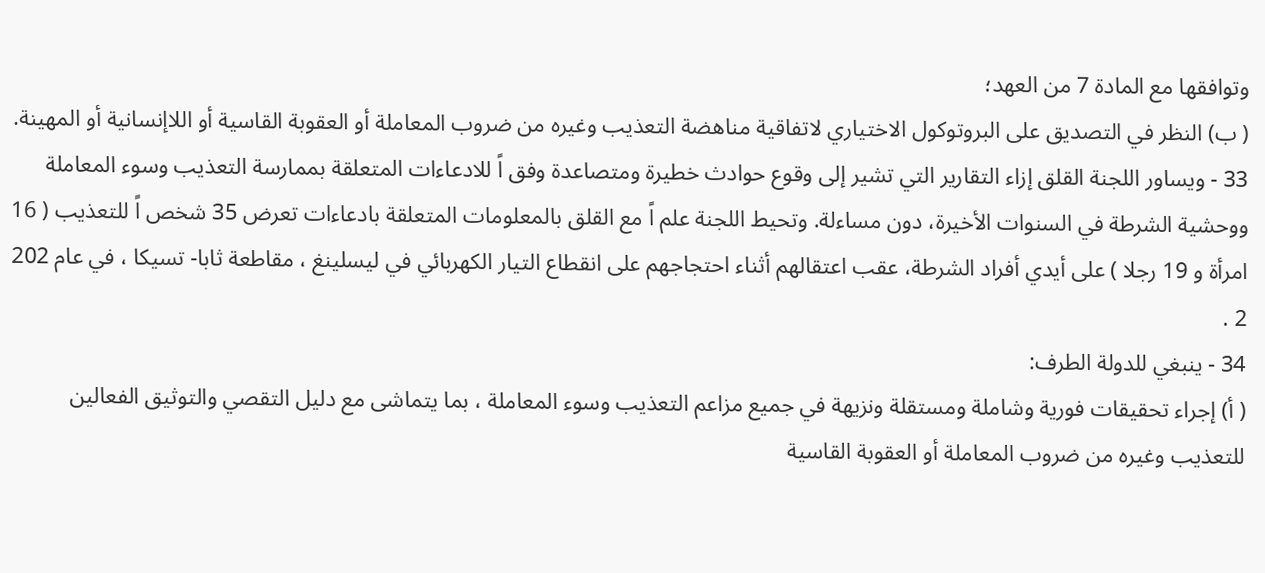وتوافقها مع المادة 7 من العهد؛
( ب) النظر في التصديق على البروتوكول الاختياري لاتفاقية مناهضة التعذيب وغيره من ضروب المعاملة أو العقوبة القاسية أو اللاإنسانية أو المهينة.
33 - ويساور اللجنة القلق إزاء التقارير التي تشير إلى وقوع حوادث خطيرة ومتصاعدة وفق اً للادعاءات المتعلقة بممارسة التعذيب وسوء المعاملة ووحشية الشرطة في السنوات الأخيرة، دون مساءلة. وتحيط اللجنة علم اً مع القلق بالمعلومات المتعلقة بادعاءات تعرض 35 شخص اً للتعذيب ( 16 امرأة و 19 رجلا ) على أيدي أفراد الشرطة، عقب اعتقالهم أثناء احتجاجهم على انقطاع التيار الكهربائي في ليسلينغ ، مقاطعة ثابا- تسيكا ، في عام 202 2 .
34 - ينبغي للدولة الطرف:
( أ) إجراء تحقيقات فورية وشاملة ومستقلة ونزيهة في جميع مزاعم التعذيب وسوء المعاملة ، بما يتماشى مع دليل التقصي والتوثيق الفعالين للتعذيب وغيره من ضروب المعاملة أو العقوبة القاسية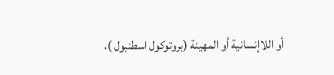أو اللاإنسانية أو المهينة (بروتوكول اسطنبول )،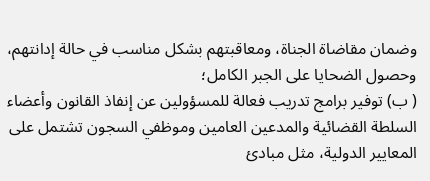وضمان مقاضاة الجناة، ومعاقبتهم بشكل مناسب في حالة إدانتهم، وحصول الضحايا على الجبر الكامل؛
( ب) توفير برامج تدريب فعالة للمسؤولين عن إنفاذ القانون وأعضاء السلطة القضائية والمدعين العامين وموظفي السجون تشتمل على المعايير الدولية، مثل مبادئ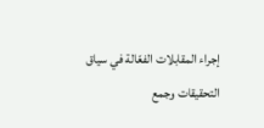إجراء المقابلات الفعّالة في سياق التحقيقات وجمع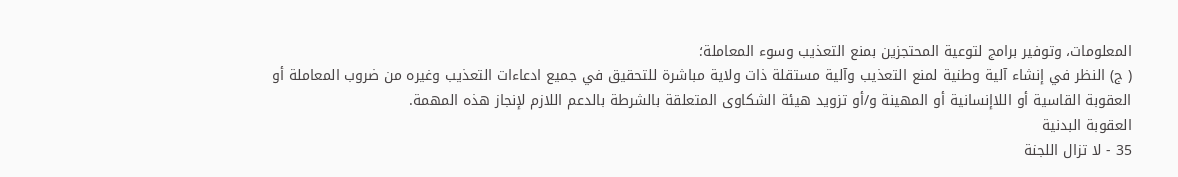المعلومات، وتوفير برامج لتوعية المحتجزين بمنع التعذيب وسوء المعاملة؛
( ج) النظر في إنشاء آلية وطنية لمنع التعذيب وآلية مستقلة ذات ولاية مباشرة للتحقيق في جميع ادعاءات التعذيب وغيره من ضروب المعاملة أو العقوبة القاسية أو اللاإنسانية أو المهينة و/أو تزويد هيئة الشكاوى المتعلقة بالشرطة بالدعم اللازم لإنجاز هذه المهمة.
العقوبة البدنية
35 - لا تزال اللجنة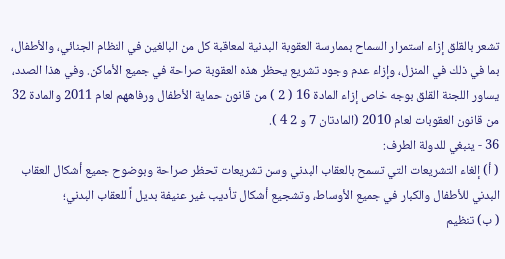تشعر بالقلق إزاء استمرار السماح بممارسة العقوبة البدنية لمعاقبة كل من البالغين في النظام الجنائي، والأطفال، بما في ذلك في المنزل، وإزاء عدم وجود تشريع يحظر هذه العقوبة صراحة في جميع الأماكن. وفي هذا الصدد، يساور اللجنة القلق بوجه خاص إزاء المادة 16 ( 2 ) من قانون حماية الأطفال ورفاههم لعام 2011 والمادة 32 من قانون العقوبات لعام 2010 (المادتان 7 و 2 4 ).
36 - ينبغي للدولة الطرف:
( أ) إلغاء التشريعات التي تسمح بالعقاب البدني وسن تشريعات تحظر صراحة وبوضوح جميع أشكال العقاب البدني للأطفال والكبار في جميع الأوساط، وتشجيع أشكال تأديب غير عنيفة بديل اً للعقاب البدني؛
( ب) تنظيم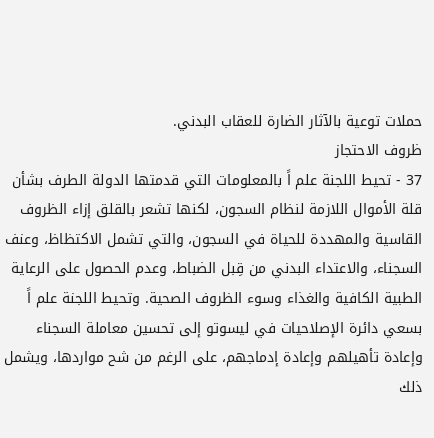حملات توعية بالآثار الضارة للعقاب البدني.
ظروف الاحتجاز
37 - تحيط اللجنة علم اً بالمعلومات التي قدمتها الدولة الطرف بشأن قلة الأموال اللازمة لنظام السجون، لكنها تشعر بالقلق إزاء الظروف القاسية والمهددة للحياة في السجون، والتي تشمل الاكتظاظ، وعنف السجناء، والاعتداء البدني من قِبل الضباط، وعدم الحصول على الرعاية الطبية الكافية والغذاء وسوء الظروف الصحية. وتحيط اللجنة علم اً بسعي دائرة الإصلاحيات في ليسوتو إلى تحسين معاملة السجناء وإعادة تأهيلهم وإعادة إدماجهم، على الرغم من شح مواردها، ويشمل ذلك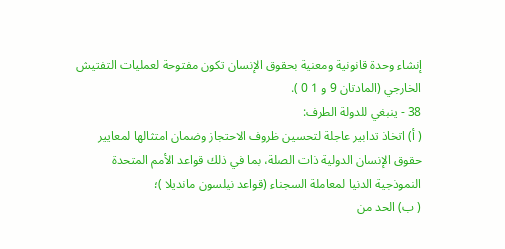إنشاء وحدة قانونية ومعنية بحقوق الإنسان تكون مفتوحة لعمليات التفتيش الخارجي (المادتان 9 و 1 0 ).
38 - ينبغي للدولة الطرف:
( أ) اتخاذ تدابير عاجلة لتحسين ظروف الاحتجاز وضمان امتثالها لمعايير حقوق الإنسان الدولية ذات الصلة، بما في ذلك قواعد الأمم المتحدة النموذجية الدنيا لمعاملة السجناء (قواعد نيلسون مانديلا )؛
( ب) الحد من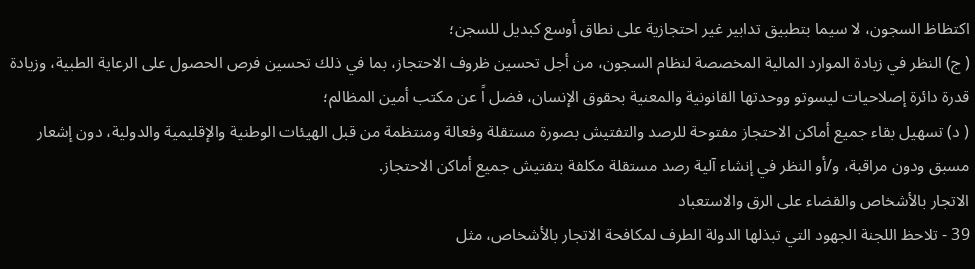اكتظاظ السجون، لا سيما بتطبيق تدابير غير احتجازية على نطاق أوسع كبديل للسجن؛
( ج) النظر في زيادة الموارد المالية المخصصة لنظام السجون، من أجل تحسين ظروف الاحتجاز، بما في ذلك تحسين فرص الحصول على الرعاية الطبية، وزيادة قدرة دائرة إصلاحيات ليسوتو ووحدتها القانونية والمعنية بحقوق الإنسان، فضل اً عن مكتب أمين المظالم؛
( د) تسهيل بقاء جميع أماكن الاحتجاز مفتوحة للرصد والتفتيش بصورة مستقلة وفعالة ومنتظمة من قبل الهيئات الوطنية والإقليمية والدولية، دون إشعار مسبق ودون مراقبة، و/أو النظر في إنشاء آلية رصد مستقلة مكلفة بتفتيش جميع أماكن الاحتجاز.
الاتجار بالأشخاص والقضاء على الرق والاستعباد
39 - تلاحظ اللجنة الجهود التي تبذلها الدولة الطرف لمكافحة الاتجار بالأشخاص، مثل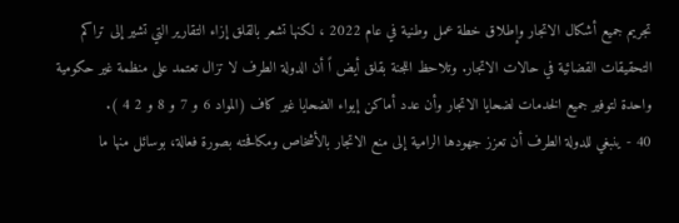تجريم جميع أشكال الاتجار وإطلاق خطة عمل وطنية في عام 2022 ، لكنها تشعر بالقلق إزاء التقارير التي تشير إلى تراكم التحقيقات القضائية في حالات الاتجار. وتلاحظ اللجنة بقلق أيض اً أن الدولة الطرف لا تزال تعتمد على منظمة غير حكومية واحدة لتوفير جميع الخدمات لضحايا الاتجار وأن عدد أماكن إيواء الضحايا غير كاف (المواد 6 و 7 و 8 و 2 4 ).
40 - ينبغي للدولة الطرف أن تعزز جهودها الرامية إلى منع الاتجار بالأشخاص ومكافحته بصورة فعالة، بوسائل منها ما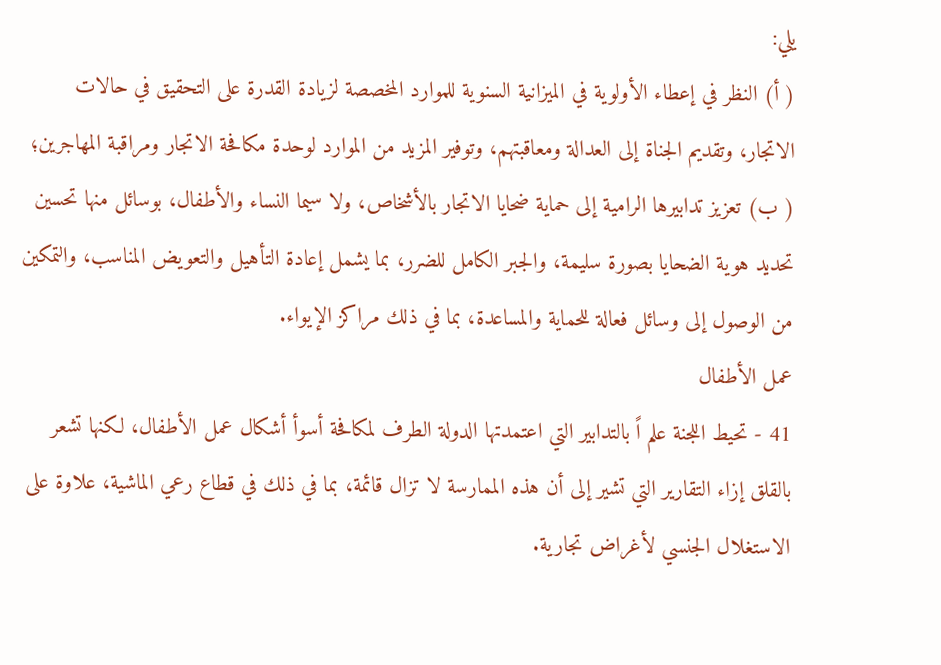يلي:
( أ) النظر في إعطاء الأولوية في الميزانية السنوية للموارد المخصصة لزيادة القدرة على التحقيق في حالات الاتجار، وتقديم الجناة إلى العدالة ومعاقبتهم، وتوفير المزيد من الموارد لوحدة مكافحة الاتجار ومراقبة المهاجرين؛
( ب) تعزيز تدابيرها الرامية إلى حماية ضحايا الاتجار بالأشخاص، ولا سيما النساء والأطفال، بوسائل منها تحسين تحديد هوية الضحايا بصورة سليمة، والجبر الكامل للضرر، بما يشمل إعادة التأهيل والتعويض المناسب، والتمكين من الوصول إلى وسائل فعالة للحماية والمساعدة، بما في ذلك مراكز الإيواء.
عمل الأطفال
41 - تحيط اللجنة علم اً بالتدابير التي اعتمدتها الدولة الطرف لمكافحة أسوأ أشكال عمل الأطفال، لكنها تشعر بالقلق إزاء التقارير التي تشير إلى أن هذه الممارسة لا تزال قائمة، بما في ذلك في قطاع رعي الماشية، علاوة على الاستغلال الجنسي لأغراض تجارية.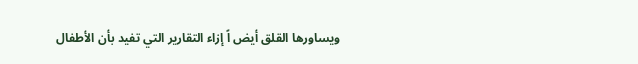ويساورها القلق أيض اً إزاء التقارير التي تفيد بأن الأطفال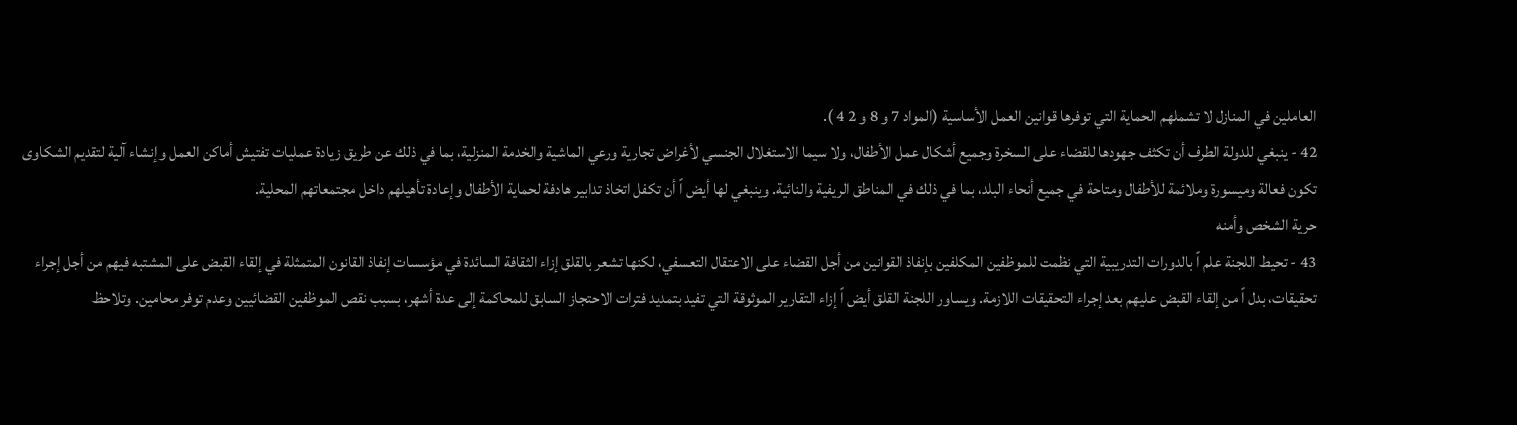العاملين في المنازل لا تشملهم الحماية التي توفرها قوانين العمل الأساسية (المواد 7 و 8 و 2 4 ).
42 - ينبغي للدولة الطرف أن تكثف جهودها للقضاء على السخرة وجميع أشكال عمل الأطفال، ولا سيما الاستغلال الجنسي لأغراض تجارية ورعي الماشية والخدمة المنزلية، بما في ذلك عن طريق زيادة عمليات تفتيش أماكن العمل وإنشاء آلية لتقديم الشكاوى تكون فعالة وميسورة وملائمة للأطفال ومتاحة في جميع أنحاء البلد، بما في ذلك في المناطق الريفية والنائية. وينبغي لها أيض اً أن تكفل اتخاذ تدابير هادفة لحماية الأطفال وإعادة تأهيلهم داخل مجتمعاتهم المحلية.
حرية الشخص وأمنه
43 - تحيط اللجنة علم اً بالدورات التدريبية التي نظمت للموظفين المكلفين بإنفاذ القوانين من أجل القضاء على الاعتقال التعسفي، لكنها تشعر بالقلق إزاء الثقافة السائدة في مؤسسات إنفاذ القانون المتمثلة في إلقاء القبض على المشتبه فيهم من أجل إجراء تحقيقات، بدل اً من إلقاء القبض عليهم بعد إجراء التحقيقات اللازمة. ويساور اللجنة القلق أيض اً إزاء التقارير الموثوقة التي تفيد بتمديد فترات الاحتجاز السابق للمحاكمة إلى عدة أشهر، بسبب نقص الموظفين القضائيين وعدم توفر محامين. وتلاحظ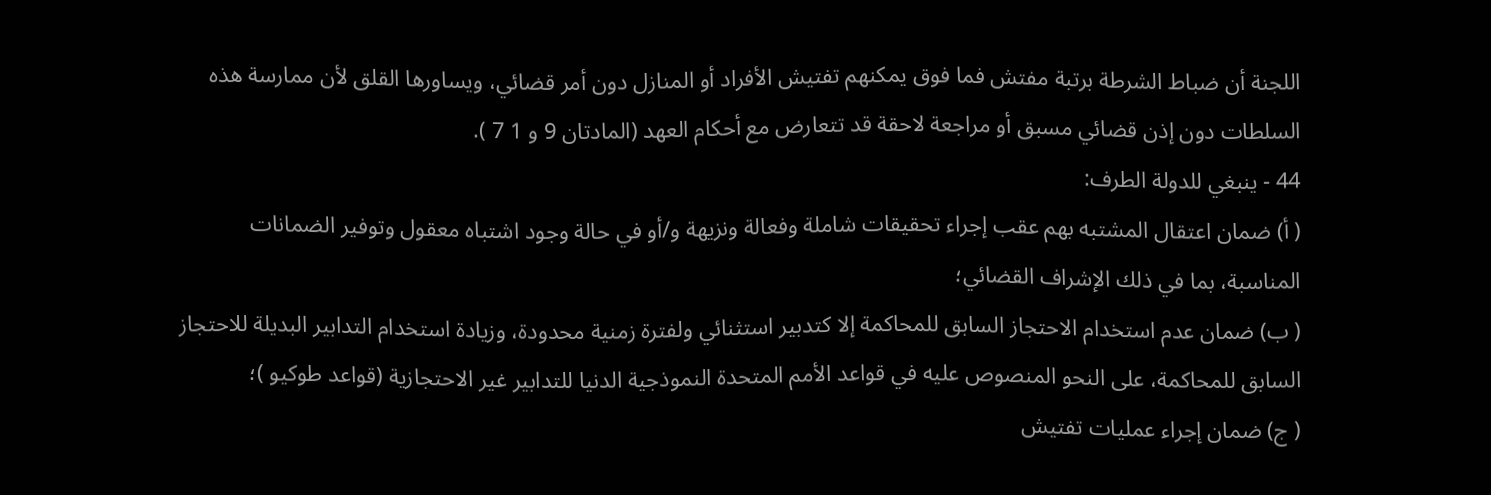اللجنة أن ضباط الشرطة برتبة مفتش فما فوق يمكنهم تفتيش الأفراد أو المنازل دون أمر قضائي، ويساورها القلق لأن ممارسة هذه السلطات دون إذن قضائي مسبق أو مراجعة لاحقة قد تتعارض مع أحكام العهد (المادتان 9 و 1 7 ).
44 - ينبغي للدولة الطرف:
( أ) ضمان اعتقال المشتبه بهم عقب إجراء تحقيقات شاملة وفعالة ونزيهة و/أو في حالة وجود اشتباه معقول وتوفير الضمانات المناسبة، بما في ذلك الإشراف القضائي؛
( ب) ضمان عدم استخدام الاحتجاز السابق للمحاكمة إلا كتدبير استثنائي ولفترة زمنية محدودة، وزيادة استخدام التدابير البديلة للاحتجاز السابق للمحاكمة، على النحو المنصوص عليه في قواعد الأمم المتحدة النموذجية الدنيا للتدابير غير الاحتجازية (قواعد طوكيو )؛
( ج) ضمان إجراء عمليات تفتيش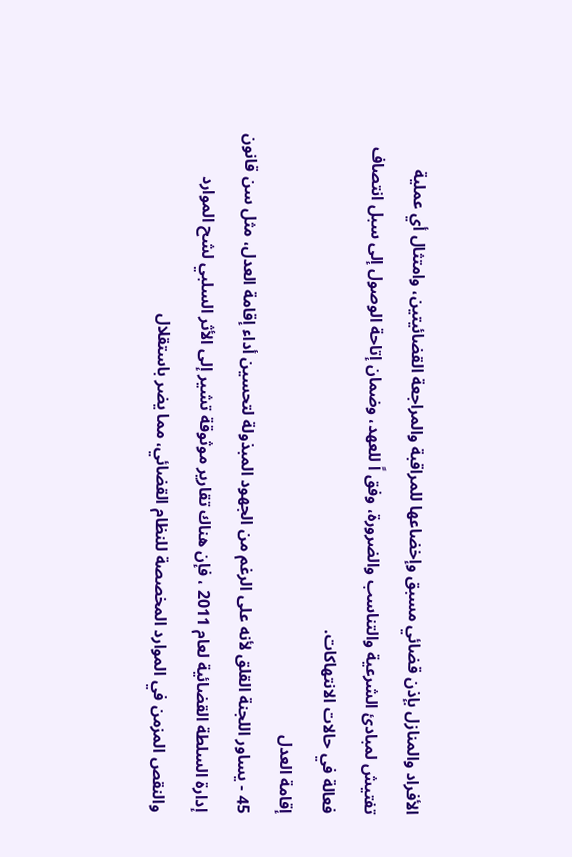الأفراد والمنازل بإذن قضائي مسبق وإخضاعها للمراقبة والمراجعة القضائيتين، وامتثال أي عملية تفتيش لمبادئ الشرعية والتناسب والضرورة، وفق اً للعهد، وضمان إتاحة الوصول إلى سبل انتصاف فعالة في حالات الانتهاكات.
إقامة العدل
45 - يساور اللجنة القلق لأنه على الرغم من الجهود المبذولة لتحسين أداء إقامة العدل، مثل سن قانون إدارة السلطة القضائية لعام 2011 ، فإن هناك تقارير موثوقة تشير إلى الأثر السلبي لشح الموارد والنقص المزمن في الموارد المخصصة للنظام القضائي، مما يضر باستقلال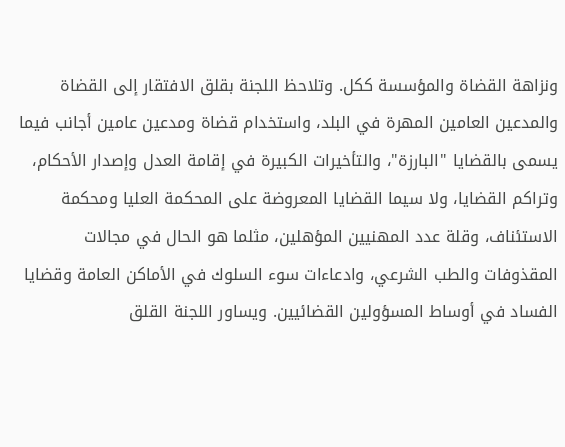ونزاهة القضاة والمؤسسة ككل. وتلاحظ اللجنة بقلق الافتقار إلى القضاة والمدعين العامين المهرة في البلد، واستخدام قضاة ومدعين عامين أجانب فيما يسمى بالقضايا "البارزة"، والتأخيرات الكبيرة في إقامة العدل وإصدار الأحكام، وتراكم القضايا، ولا سيما القضايا المعروضة على المحكمة العليا ومحكمة الاستئناف، وقلة عدد المهنيين المؤهلين، مثلما هو الحال في مجالات المقذوفات والطب الشرعي، وادعاءات سوء السلوك في الأماكن العامة وقضايا الفساد في أوساط المسؤولين القضائيين. ويساور اللجنة القلق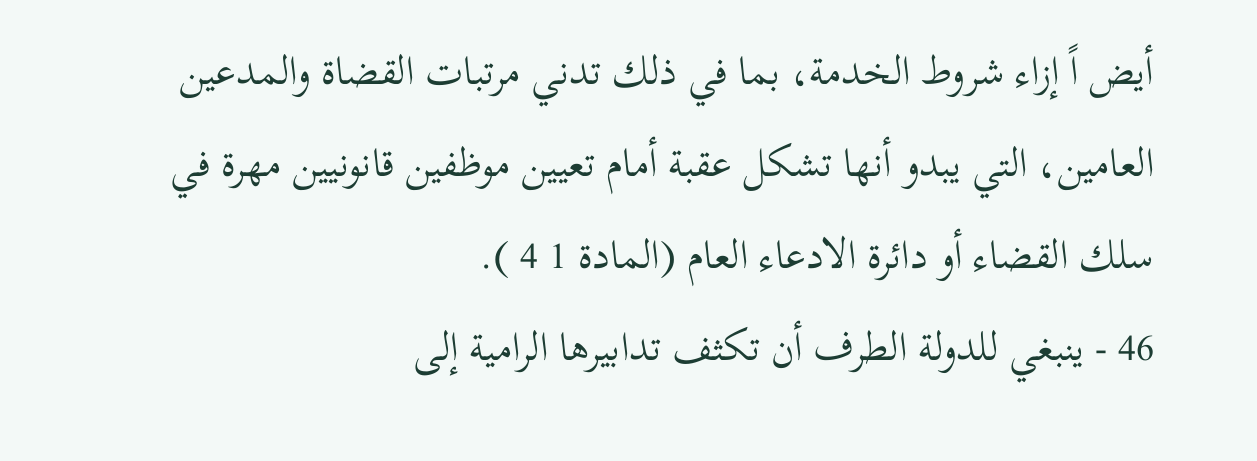أيض اً إزاء شروط الخدمة، بما في ذلك تدني مرتبات القضاة والمدعين العامين، التي يبدو أنها تشكل عقبة أمام تعيين موظفين قانونيين مهرة في سلك القضاء أو دائرة الادعاء العام (المادة 1 4 ).
46 - ينبغي للدولة الطرف أن تكثف تدابيرها الرامية إلى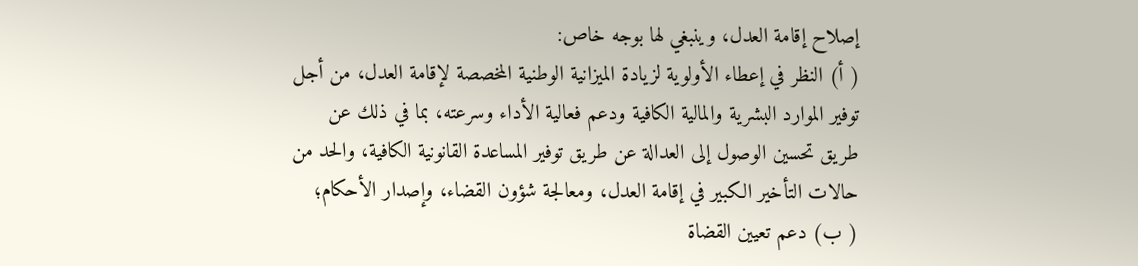إصلاح إقامة العدل، وينبغي لها بوجه خاص:
( أ) النظر في إعطاء الأولوية لزيادة الميزانية الوطنية المخصصة لإقامة العدل، من أجل توفير الموارد البشرية والمالية الكافية ودعم فعالية الأداء وسرعته، بما في ذلك عن طريق تحسين الوصول إلى العدالة عن طريق توفير المساعدة القانونية الكافية، والحد من حالات التأخير الكبير في إقامة العدل، ومعالجة شؤون القضاء، وإصدار الأحكام؛
( ب) دعم تعيين القضاة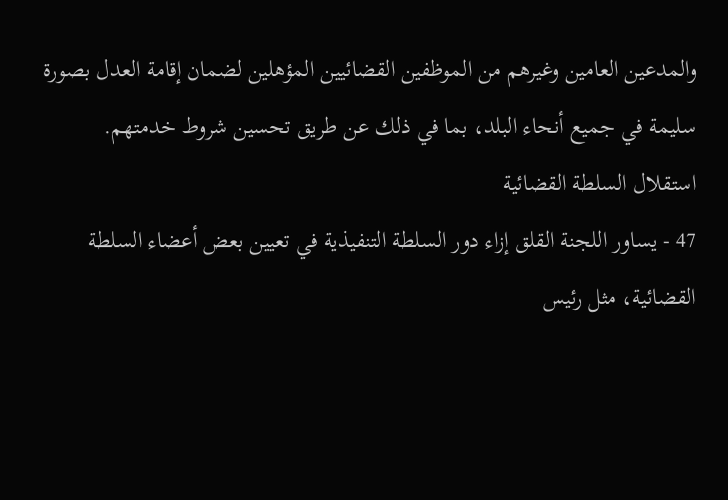والمدعين العامين وغيرهم من الموظفين القضائيين المؤهلين لضمان إقامة العدل بصورة سليمة في جميع أنحاء البلد، بما في ذلك عن طريق تحسين شروط خدمتهم.
استقلال السلطة القضائية
47 - يساور اللجنة القلق إزاء دور السلطة التنفيذية في تعيين بعض أعضاء السلطة القضائية، مثل رئيس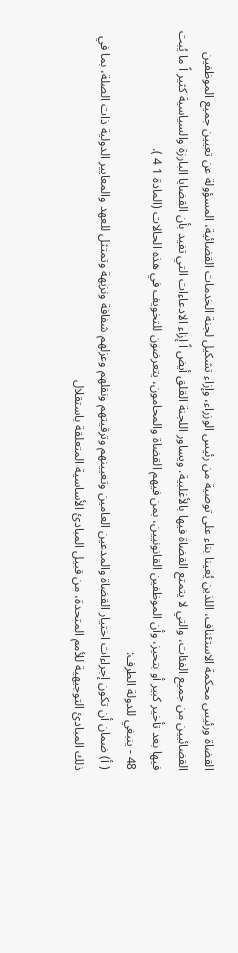القضاة ورئيس محكمة الاستئناف، اللذين يُعينا بناء على توصية من رئيس الوزراء، وإزاء تشكيل لجنة الخدمات القضائية، المسؤولة عن تعيين جميع الموظفين القضائيين من جميع الفئات، والتي لا يتمتع القضاة فيها بالأغلبية. ويساور اللجنة القلق أيض اً إزاء الادعاءات التي تفيد بأن القضايا البارزة والسياسية كثير اً ما يُبت فيها بعد تأخير كبير أو بتحيز، وأن الموظفين القانونيين، بمن فيهم القضاة والمحامون، يتعرضون للتخويف في هذه الحالات (المادة 1 4 ).
48 - ينبغي للدولة الطرف:
( أ) ضمان أن تكون إجراءات اختيار القضاة والمدعين العامين وتعيينهم وترقيتهم ونقلهم وعزلهم شفافة ونزيهة وتمتثل للعهد والمعايير الدولية ذات الصلة، بما في ذلك المبادئ التوجيهية للأمم المتحدة، من قبيل المبادئ الأساسية المتعلقة باستقلال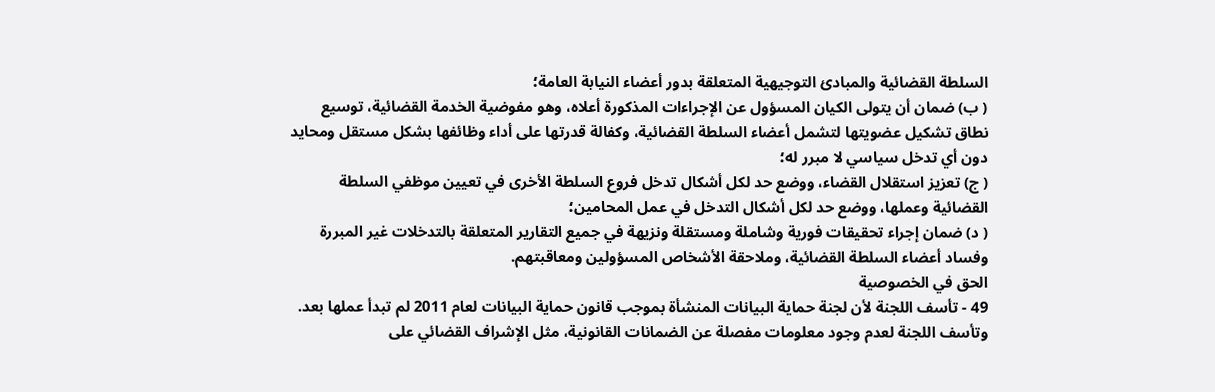السلطة القضائية والمبادئ التوجيهية المتعلقة بدور أعضاء النيابة العامة؛
( ب) ضمان أن يتولى الكيان المسؤول عن الإجراءات المذكورة أعلاه، وهو مفوضية الخدمة القضائية، توسيع نطاق تشكيل عضويتها لتشمل أعضاء السلطة القضائية، وكفالة قدرتها على أداء وظائفها بشكل مستقل ومحايد دون أي تدخل سياسي لا مبرر له؛
( ج) تعزيز استقلال القضاء، ووضع حد لكل أشكال تدخل فروع السلطة الأخرى في تعيين موظفي السلطة القضائية وعملها، ووضع حد لكل أشكال التدخل في عمل المحامين؛
( د) ضمان إجراء تحقيقات فورية وشاملة ومستقلة ونزيهة في جميع التقارير المتعلقة بالتدخلات غير المبررة وفساد أعضاء السلطة القضائية، وملاحقة الأشخاص المسؤولين ومعاقبتهم.
الحق في الخصوصية
49 - تأسف اللجنة لأن لجنة حماية البيانات المنشأة بموجب قانون حماية البيانات لعام 2011 لم تبدأ عملها بعد. وتأسف اللجنة لعدم وجود معلومات مفصلة عن الضمانات القانونية، مثل الإشراف القضائي على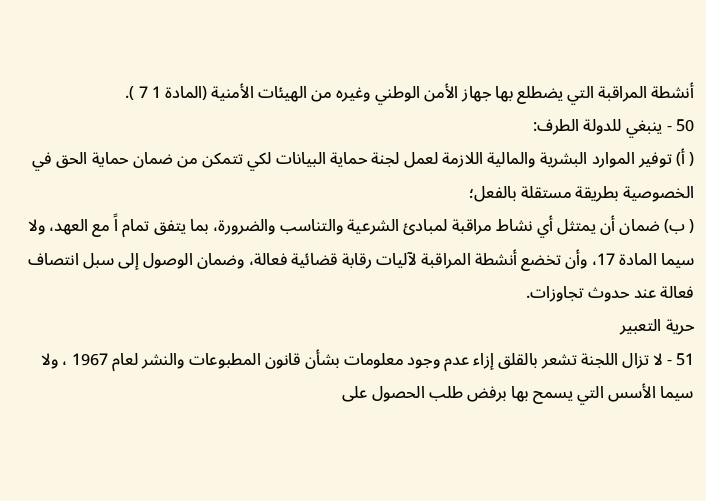أنشطة المراقبة التي يضطلع بها جهاز الأمن الوطني وغيره من الهيئات الأمنية (المادة 1 7 ).
50 - ينبغي للدولة الطرف:
( أ) توفير الموارد البشرية والمالية اللازمة لعمل لجنة حماية البيانات لكي تتمكن من ضمان حماية الحق في الخصوصية بطريقة مستقلة بالفعل؛
( ب) ضمان أن يمتثل أي نشاط مراقبة لمبادئ الشرعية والتناسب والضرورة، بما يتفق تمام اً مع العهد، ولا سيما المادة 17، وأن تخضع أنشطة المراقبة لآليات رقابة قضائية فعالة، وضمان الوصول إلى سبل انتصاف فعالة عند حدوث تجاوزات.
حرية التعبير
51 - لا تزال اللجنة تشعر بالقلق إزاء عدم وجود معلومات بشأن قانون المطبوعات والنشر لعام 1967 ، ولا سيما الأسس التي يسمح بها برفض طلب الحصول على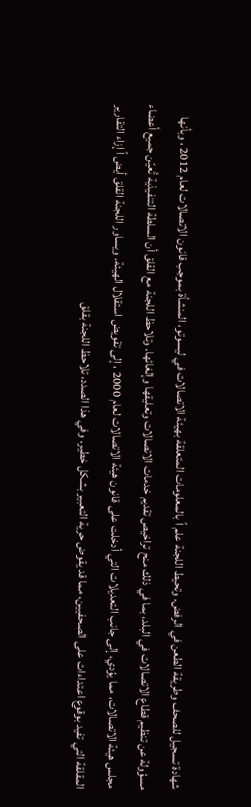شهادة تسجيل للصحف وطريقة الطعن في الرفض. وتحيط اللجنة علم اً بالمعلومات المتعلقة بهيئة الاتصالات في ليسوتو، المنشأة بموجب قانون الاتصالات لعام 2012 ، وبأنها مسؤولة عن تنظيم قطاع الاتصالات في البلد، بما في ذلك منح تراخيص تقديم خدمات الاتصالات وتعليقها وإلغائها. وتلاحظ اللجنة مع القلق أن السلطة التنفيذية تُعيّن جميع أعضاء مجلس هيئة الاتصالات، مما يؤدي، إلى جانب التعديلات التي أدخلت على قانون هيئة الاتصالات لعام 2000 ، إلى تقويض استقلال الهيئة. ويساور اللجنة القلق أيض اً إزاء التقارير المقلقة التي تفيد بوقوع اعتداءات على الصحفيين، مما قد يقوض حرية التعبير بشكل خطير. وفي هذا الصدد، تلاحظ اللجنة بقلق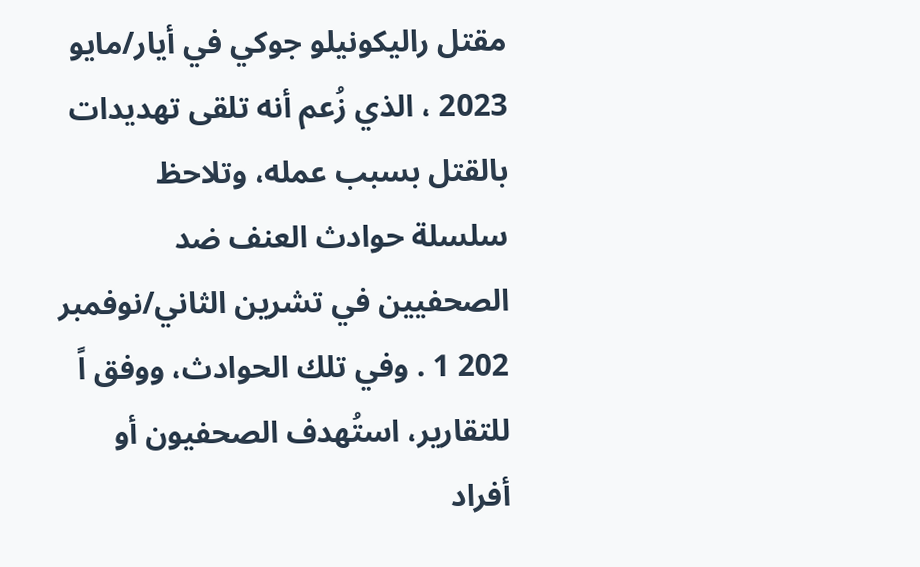مقتل راليكونيلو جوكي في أيار/مايو 2023 ، الذي زُعم أنه تلقى تهديدات بالقتل بسبب عمله، وتلاحظ سلسلة حوادث العنف ضد الصحفيين في تشرين الثاني/نوفمبر 202 1 . وفي تلك الحوادث، ووفق اً للتقارير، استُهدف الصحفيون أو أفراد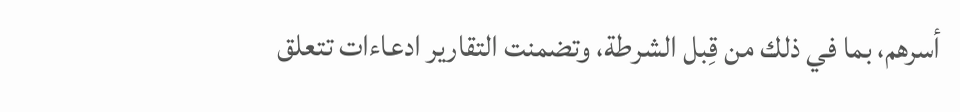أسرهم، بما في ذلك من قِبل الشرطة، وتضمنت التقارير ادعاءات تتعلق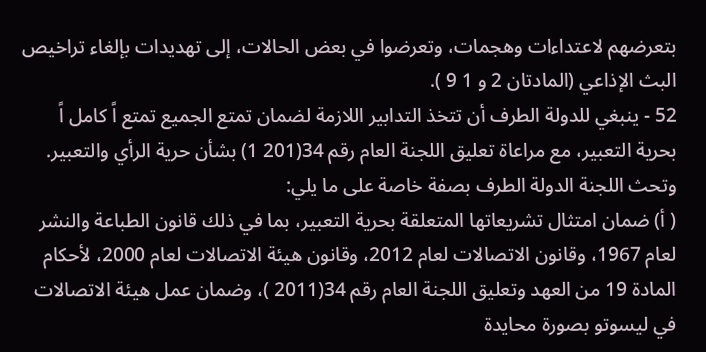بتعرضهم لاعتداءات وهجمات، وتعرضوا في بعض الحالات، إلى تهديدات بإلغاء تراخيص البث الإذاعي (المادتان 2 و 1 9 ).
52 - ينبغي للدولة الطرف أن تتخذ التدابير اللازمة لضمان تمتع الجميع تمتع اً كامل اً بحرية التعبير، مع مراعاة تعليق اللجنة العام رقم 34(201 1) بشأن حرية الرأي والتعبير. وتحث اللجنة الدولة الطرف بصفة خاصة على ما يلي:
( أ) ضمان امتثال تشريعاتها المتعلقة بحرية التعبير، بما في ذلك قانون الطباعة والنشر لعام 1967، وقانون الاتصالات لعام 2012، وقانون هيئة الاتصالات لعام 2000، لأحكام المادة 19 من العهد وتعليق اللجنة العام رقم 34(2011 )، وضمان عمل هيئة الاتصالات في ليسوتو بصورة محايدة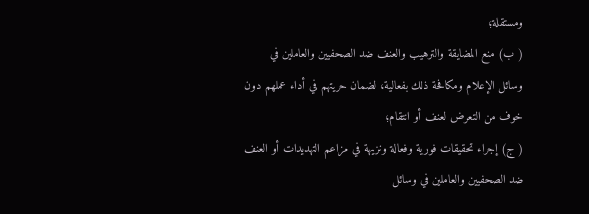ومستقلة؛
( ب) منع المضايقة والترهيب والعنف ضد الصحفيين والعاملين في وسائل الإعلام ومكافحة ذلك بفعالية، لضمان حريتهم في أداء عملهم دون خوف من التعرض لعنف أو انتقام؛
( ج) إجراء تحقيقات فورية وفعالة ونزيهة في مزاعم التهديدات أو العنف ضد الصحفيين والعاملين في وسائل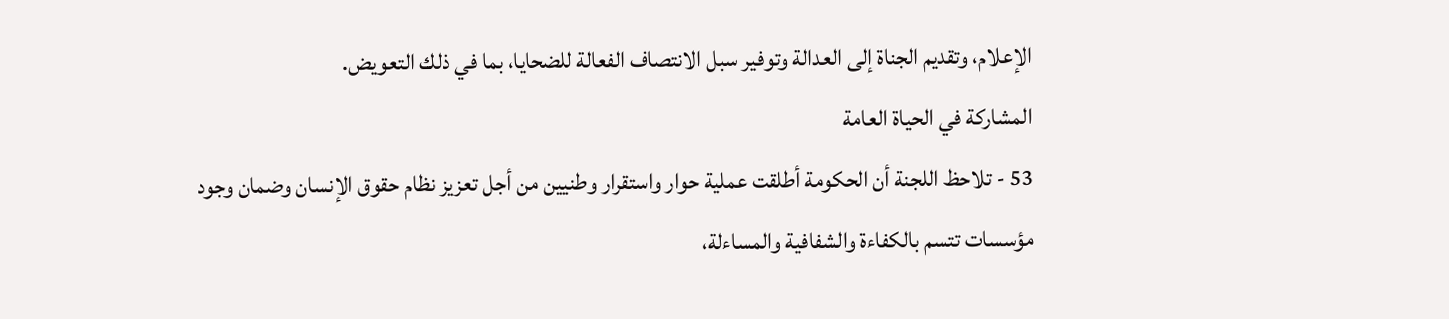الإعلام، وتقديم الجناة إلى العدالة وتوفير سبل الانتصاف الفعالة للضحايا، بما في ذلك التعويض.
المشاركة في الحياة العامة
53 - تلاحظ اللجنة أن الحكومة أطلقت عملية حوار واستقرار وطنيين من أجل تعزيز نظام حقوق الإنسان وضمان وجود مؤسسات تتسم بالكفاءة والشفافية والمساءلة،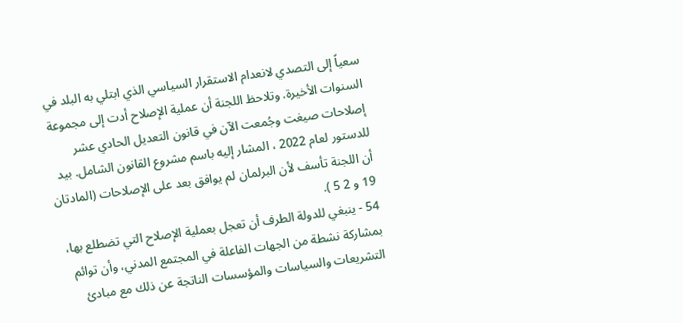سعياً إلى التصدي لانعدام الاستقرار السياسي الذي ابتلي به البلد في السنوات الأخيرة. وتلاحظ اللجنة أن عملية الإصلاح أدت إلى مجموعة إصلاحات صيغت وجُمعت الآن في قانون التعديل الحادي عشر للدستور لعام 2022 ، المشار إليه باسم مشروع القانون الشامل. بيد أن اللجنة تأسف لأن البرلمان لم يوافق بعد على الإصلاحات (المادتان 19 و 2 5 ).
54 - ينبغي للدولة الطرف أن تعجل بعملية الإصلاح التي تضطلع بها، بمشاركة نشطة من الجهات الفاعلة في المجتمع المدني، وأن توائم التشريعات والسياسات والمؤسسات الناتجة عن ذلك مع مبادئ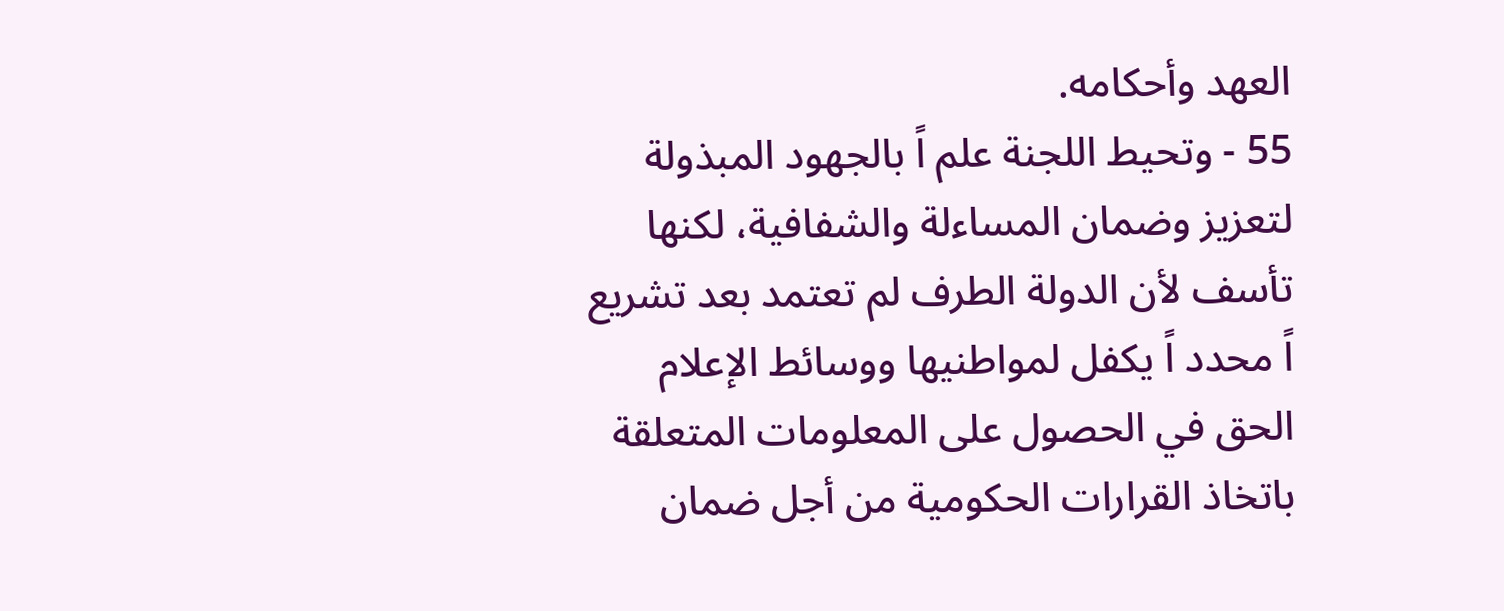العهد وأحكامه.
55 - وتحيط اللجنة علم اً بالجهود المبذولة لتعزيز وضمان المساءلة والشفافية، لكنها تأسف لأن الدولة الطرف لم تعتمد بعد تشريع اً محدد اً يكفل لمواطنيها ووسائط الإعلام الحق في الحصول على المعلومات المتعلقة باتخاذ القرارات الحكومية من أجل ضمان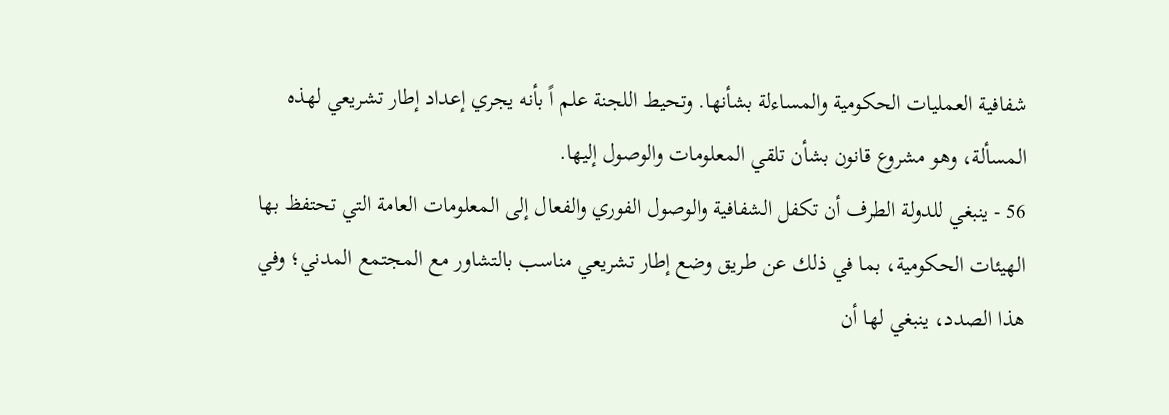شفافية العمليات الحكومية والمساءلة بشأنها. وتحيط اللجنة علم اً بأنه يجري إعداد إطار تشريعي لهذه المسألة، وهو مشروع قانون بشأن تلقي المعلومات والوصول إليها.
56 - ينبغي للدولة الطرف أن تكفل الشفافية والوصول الفوري والفعال إلى المعلومات العامة التي تحتفظ بها الهيئات الحكومية، بما في ذلك عن طريق وضع إطار تشريعي مناسب بالتشاور مع المجتمع المدني؛ وفي هذا الصدد، ينبغي لها أن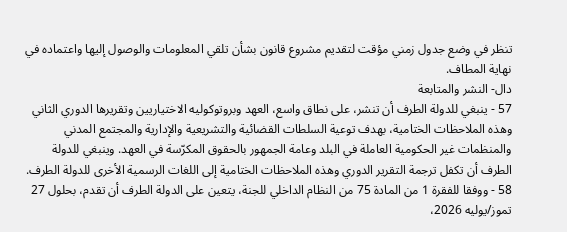تنظر في وضع جدول زمني مؤقت لتقديم مشروع قانون بشأن تلقي المعلومات والوصول إليها واعتماده في نهاية المطاف.
دال- النشر والمتابعة
57 - ينبغي للدولة الطرف أن تنشر، على نطاق واسع، العهد وبروتوكوليه الاختياريين وتقريرها الدوري الثاني وهذه الملاحظات الختامية، بهدف توعية السلطات القضائية والتشريعية والإدارية والمجتمع المدني والمنظمات غير الحكومية العاملة في البلد وعامة الجمهور بالحقوق المكرّسة في العهد. وينبغي للدولة الطرف أن تكفل ترجمة التقرير الدوري وهذه الملاحظات الختامية إلى اللغات الرسمية الأخرى للدولة الطرف.
58 - ووفقا للفقرة 1 من المادة 75 من النظام الداخلي للجنة، يتعين على الدولة الطرف أن تقدم، بحلول 27 تموز/يوليه 2026،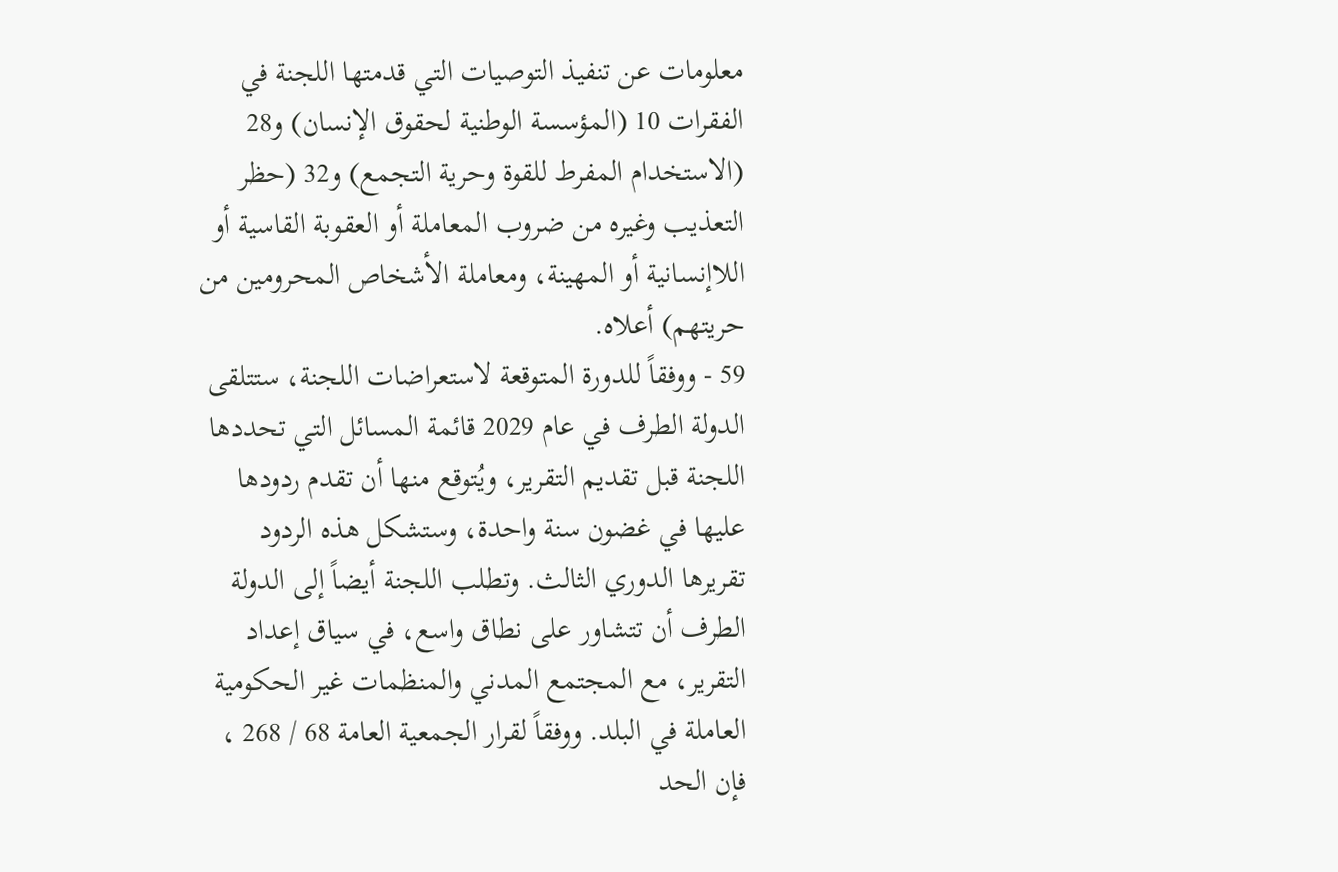معلومات عن تنفيذ التوصيات التي قدمتها اللجنة في الفقرات 10 (المؤسسة الوطنية لحقوق الإنسان) و28 (الاستخدام المفرط للقوة وحرية التجمع) و32 (حظر التعذيب وغيره من ضروب المعاملة أو العقوبة القاسية أو اللاإنسانية أو المهينة، ومعاملة الأشخاص المحرومين من حريتهم) أعلاه.
59 - ووفقاً للدورة المتوقعة لاستعراضات اللجنة، ستتلقى الدولة الطرف في عام 2029 قائمة المسائل التي تحددها اللجنة قبل تقديم التقرير، ويُتوقع منها أن تقدم ردودها عليها في غضون سنة واحدة، وستشكل هذه الردود تقريرها الدوري الثالث. وتطلب اللجنة أيضاً إلى الدولة الطرف أن تتشاور على نطاق واسع، في سياق إعداد التقرير، مع المجتمع المدني والمنظمات غير الحكومية العاملة في البلد. ووفقاً لقرار الجمعية العامة 68 / 268 ، فإن الحد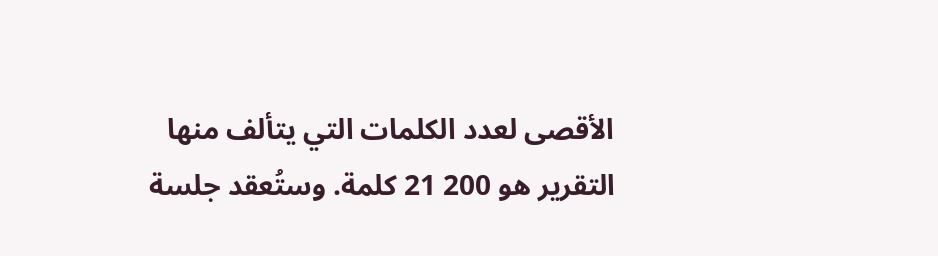الأقصى لعدد الكلمات التي يتألف منها التقرير هو 200 21 كلمة. وستُعقد جلسة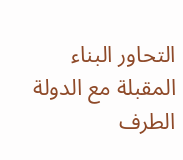التحاور البناء المقبلة مع الدولة الطرف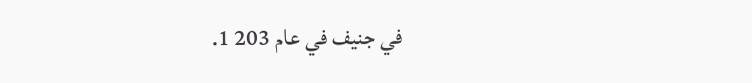في جنيف في عام 203 1.